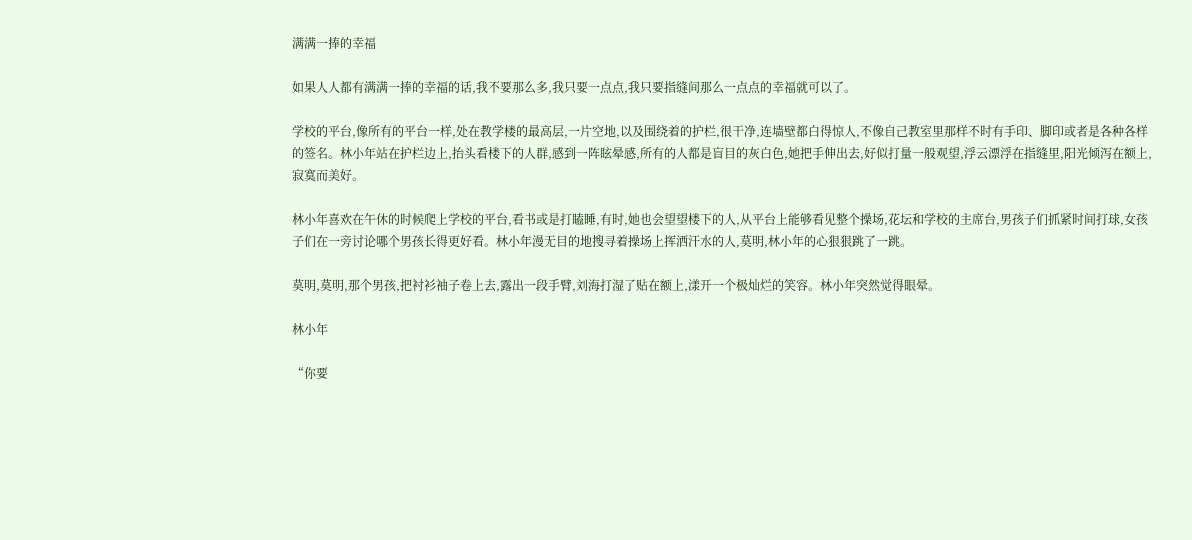满满一捧的幸福

如果人人都有满满一捧的幸福的话,我不要那么多,我只要一点点,我只要指缝间那么一点点的幸福就可以了。

学校的平台,像所有的平台一样,处在教学楼的最高层,一片空地,以及围绕着的护栏,很干净,连墙壁都白得惊人,不像自己教室里那样不时有手印、脚印或者是各种各样的签名。林小年站在护栏边上,抬头看楼下的人群,感到一阵眩晕感,所有的人都是盲目的灰白色,她把手伸出去,好似打量一般观望,浮云漂浮在指缝里,阳光倾泻在额上,寂寞而美好。

林小年喜欢在午休的时候爬上学校的平台,看书或是打瞌睡,有时,她也会望望楼下的人,从平台上能够看见整个操场,花坛和学校的主席台,男孩子们抓紧时间打球,女孩子们在一旁讨论哪个男孩长得更好看。林小年漫无目的地搜寻着操场上挥洒汗水的人,莫明,林小年的心狠狠跳了一跳。

莫明,莫明,那个男孩,把衬衫袖子卷上去,露出一段手臂,刘海打湿了贴在额上,漾开一个极灿烂的笑容。林小年突然觉得眼晕。

林小年

“你要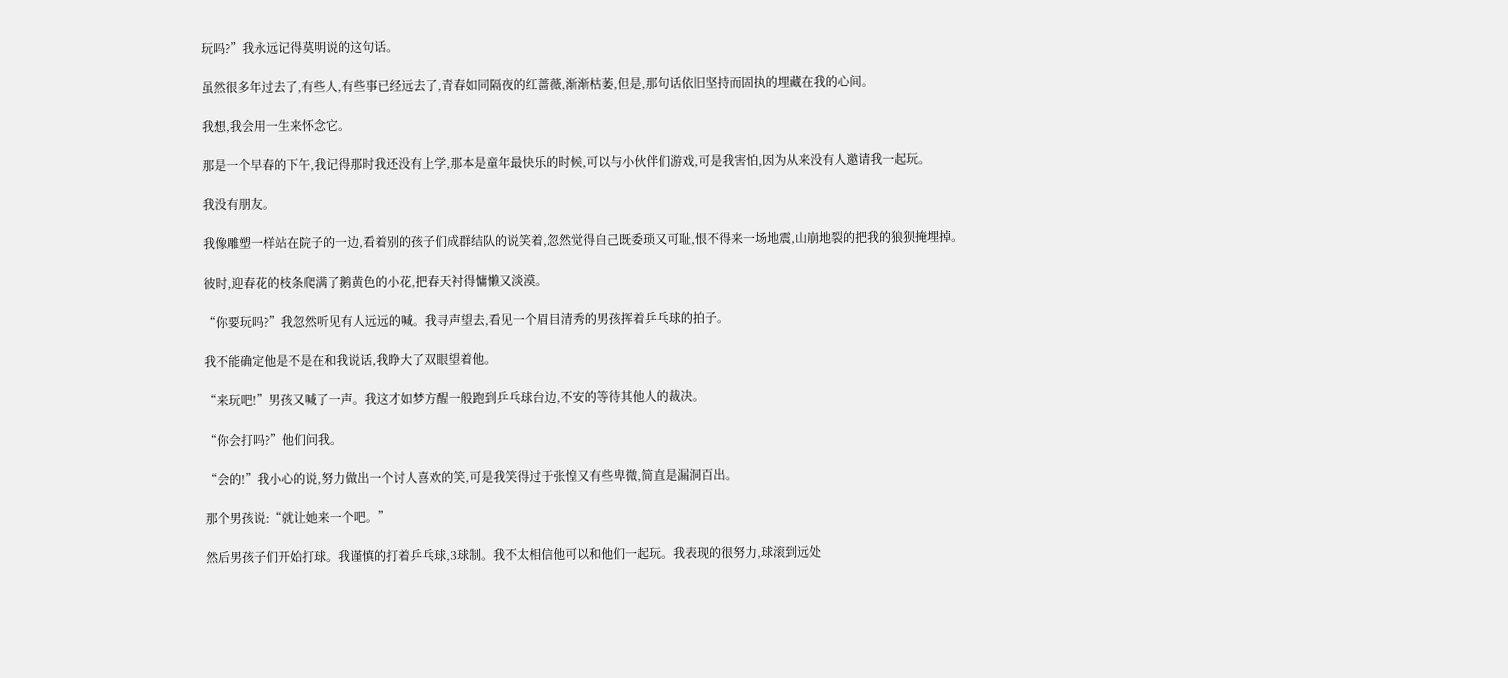玩吗?”我永远记得莫明说的这句话。

虽然很多年过去了,有些人,有些事已经远去了,青春如同隔夜的红蔷薇,渐渐枯萎,但是,那句话依旧坚持而固执的埋藏在我的心间。

我想,我会用一生来怀念它。

那是一个早春的下午,我记得那时我还没有上学,那本是童年最快乐的时候,可以与小伙伴们游戏,可是我害怕,因为从来没有人邀请我一起玩。

我没有朋友。

我像雕塑一样站在院子的一边,看着别的孩子们成群结队的说笑着,忽然觉得自己既委琐又可耻,恨不得来一场地震,山崩地裂的把我的狼狈掩埋掉。

彼时,迎春花的枝条爬满了鹅黄色的小花,把春天衬得慵懒又淡漠。

“你要玩吗?”我忽然听见有人远远的喊。我寻声望去,看见一个眉目清秀的男孩挥着乒乓球的拍子。

我不能确定他是不是在和我说话,我睁大了双眼望着他。

“来玩吧!”男孩又喊了一声。我这才如梦方醒一般跑到乒乓球台边,不安的等待其他人的裁决。

“你会打吗?”他们问我。

“会的!”我小心的说,努力做出一个讨人喜欢的笑,可是我笑得过于张惶又有些卑微,简直是漏洞百出。

那个男孩说:“就让她来一个吧。”

然后男孩子们开始打球。我谨慎的打着乒乓球,3球制。我不太相信他可以和他们一起玩。我表现的很努力,球滚到远处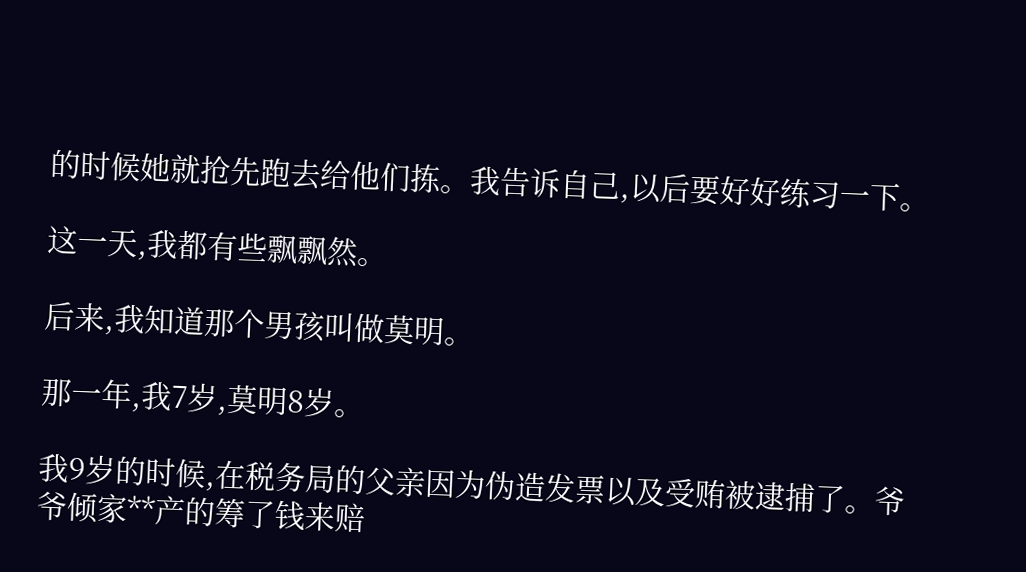的时候她就抢先跑去给他们拣。我告诉自己,以后要好好练习一下。

这一天,我都有些飘飘然。

后来,我知道那个男孩叫做莫明。

那一年,我7岁,莫明8岁。

我9岁的时候,在税务局的父亲因为伪造发票以及受贿被逮捕了。爷爷倾家**产的筹了钱来赔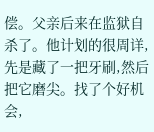偿。父亲后来在监狱自杀了。他计划的很周详,先是藏了一把牙刷,然后把它磨尖。找了个好机会,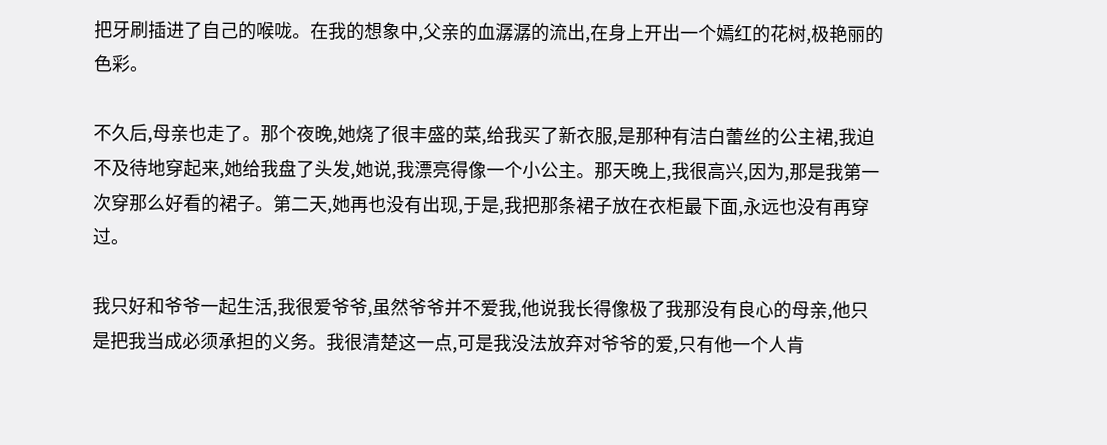把牙刷插进了自己的喉咙。在我的想象中,父亲的血潺潺的流出,在身上开出一个嫣红的花树,极艳丽的色彩。

不久后,母亲也走了。那个夜晚,她烧了很丰盛的菜,给我买了新衣服,是那种有洁白蕾丝的公主裙,我迫不及待地穿起来,她给我盘了头发,她说,我漂亮得像一个小公主。那天晚上,我很高兴,因为,那是我第一次穿那么好看的裙子。第二天,她再也没有出现,于是,我把那条裙子放在衣柜最下面,永远也没有再穿过。

我只好和爷爷一起生活,我很爱爷爷,虽然爷爷并不爱我,他说我长得像极了我那没有良心的母亲,他只是把我当成必须承担的义务。我很清楚这一点,可是我没法放弃对爷爷的爱,只有他一个人肯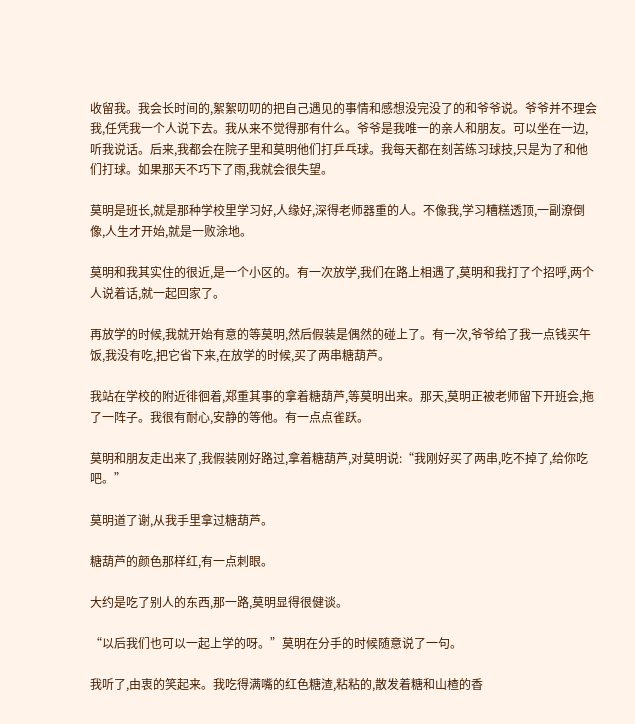收留我。我会长时间的,絮絮叨叨的把自己遇见的事情和感想没完没了的和爷爷说。爷爷并不理会我,任凭我一个人说下去。我从来不觉得那有什么。爷爷是我唯一的亲人和朋友。可以坐在一边,听我说话。后来,我都会在院子里和莫明他们打乒乓球。我每天都在刻苦练习球技,只是为了和他们打球。如果那天不巧下了雨,我就会很失望。

莫明是班长,就是那种学校里学习好,人缘好,深得老师器重的人。不像我,学习糟糕透顶,一副潦倒像,人生才开始,就是一败涂地。

莫明和我其实住的很近,是一个小区的。有一次放学,我们在路上相遇了,莫明和我打了个招呼,两个人说着话,就一起回家了。

再放学的时候,我就开始有意的等莫明,然后假装是偶然的碰上了。有一次,爷爷给了我一点钱买午饭,我没有吃,把它省下来,在放学的时候,买了两串糖葫芦。

我站在学校的附近徘徊着,郑重其事的拿着糖葫芦,等莫明出来。那天,莫明正被老师留下开班会,拖了一阵子。我很有耐心,安静的等他。有一点点雀跃。

莫明和朋友走出来了,我假装刚好路过,拿着糖葫芦,对莫明说:“我刚好买了两串,吃不掉了,给你吃吧。”

莫明道了谢,从我手里拿过糖葫芦。

糖葫芦的颜色那样红,有一点刺眼。

大约是吃了别人的东西,那一路,莫明显得很健谈。

“以后我们也可以一起上学的呀。”莫明在分手的时候随意说了一句。

我听了,由衷的笑起来。我吃得满嘴的红色糖渣,粘粘的,散发着糖和山楂的香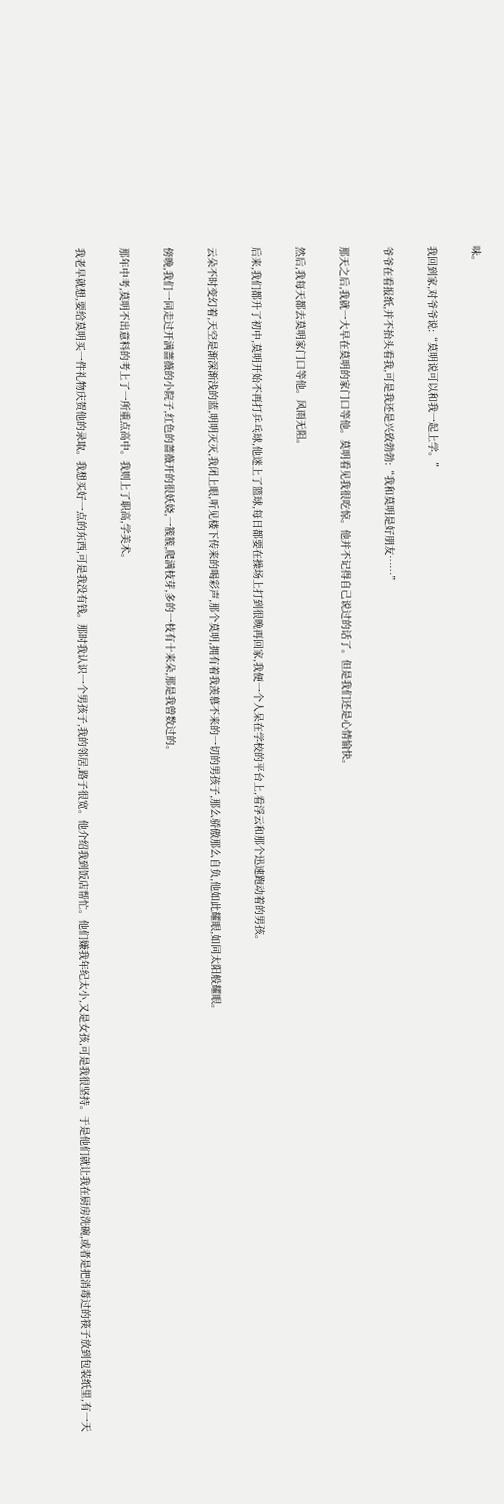味。

我回到家,对爷爷说:“莫明说可以和我一起上学。”

爷爷在看报纸,并不抬头看我,可是我还是兴致勃勃:“我和莫明是好朋友……”

那天之后,我就一大早在莫明的家门口等他。莫明看见我很吃惊。他并不记得自己说过的话了。但是我们还是心情愉快。

然后,我每天都去莫明家门口等他。风雨无阻。

后来,我们都升了初中,莫明开始不再打乒乓球,他迷上了篮球,每日都要在操场上打到很晚再回家,我便一个人呆在学校的平台上,看浮云和那个迅速跑动着的男孩。

云朵不时变幻着,天空是渐深渐浅的蓝,明明灭灭,我闭上眼,听见楼下传来的喝彩声,那个莫明,拥有着我羡慕不来的一切的男孩子,那么骄傲那么自负,他如此耀眼,如同太阳般耀眼。

傍晚,我们一同走过开满蔷薇的小院子,红色的蔷薇开的很妖娆,一簇簇,爬满枝芽,多的一枝有十来朵,那是我曾数过的。

那年中考,莫明不出意料的考上了一所重点高中。我则上了职高,学美术。

我老早就想,要给莫明买一件礼物庆贺他的录取。我想买好一点的东西,可是我没有钱。那时我认识一个男孩子,我的邻居,路子很宽。他介绍我到饭店帮忙。他们嫌我年纪太小,又是女孩,可是我很坚持。于是他们就让我在厨房洗碗,或者是把消毒过的筷子放到包装纸里,有一天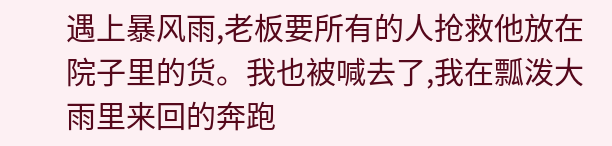遇上暴风雨,老板要所有的人抢救他放在院子里的货。我也被喊去了,我在瓢泼大雨里来回的奔跑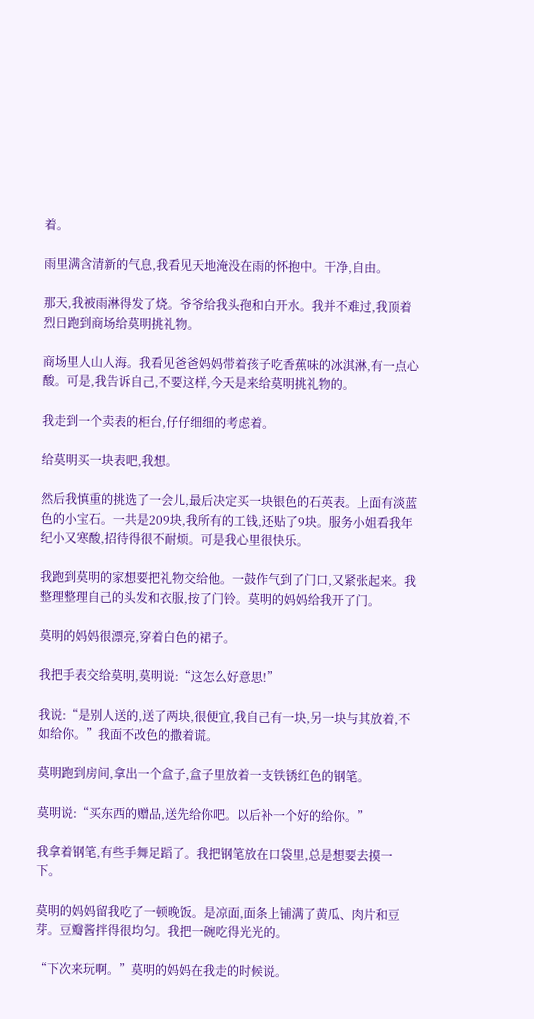着。

雨里满含清新的气息,我看见天地淹没在雨的怀抱中。干净,自由。

那天,我被雨淋得发了烧。爷爷给我头孢和白开水。我并不难过,我顶着烈日跑到商场给莫明挑礼物。

商场里人山人海。我看见爸爸妈妈带着孩子吃香蕉味的冰淇淋,有一点心酸。可是,我告诉自己,不要这样,今天是来给莫明挑礼物的。

我走到一个卖表的柜台,仔仔细细的考虑着。

给莫明买一块表吧,我想。

然后我慎重的挑选了一会儿,最后决定买一块银色的石英表。上面有淡蓝色的小宝石。一共是209块,我所有的工钱,还贴了9块。服务小姐看我年纪小又寒酸,招待得很不耐烦。可是我心里很快乐。

我跑到莫明的家想要把礼物交给他。一鼓作气到了门口,又紧张起来。我整理整理自己的头发和衣服,按了门铃。莫明的妈妈给我开了门。

莫明的妈妈很漂亮,穿着白色的裙子。

我把手表交给莫明,莫明说:“这怎么好意思!”

我说:“是别人送的,送了两块,很便宜,我自己有一块,另一块与其放着,不如给你。”我面不改色的撒着谎。

莫明跑到房间,拿出一个盒子,盒子里放着一支铁锈红色的钢笔。

莫明说:“买东西的赠品,送先给你吧。以后补一个好的给你。”

我拿着钢笔,有些手舞足蹈了。我把钢笔放在口袋里,总是想要去摸一下。

莫明的妈妈留我吃了一顿晚饭。是凉面,面条上铺满了黄瓜、肉片和豆芽。豆瓣酱拌得很均匀。我把一碗吃得光光的。

“下次来玩啊。”莫明的妈妈在我走的时候说。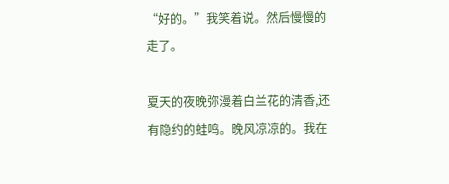“好的。”我笑着说。然后慢慢的走了。

夏天的夜晚弥漫着白兰花的清香,还有隐约的蛙鸣。晚风凉凉的。我在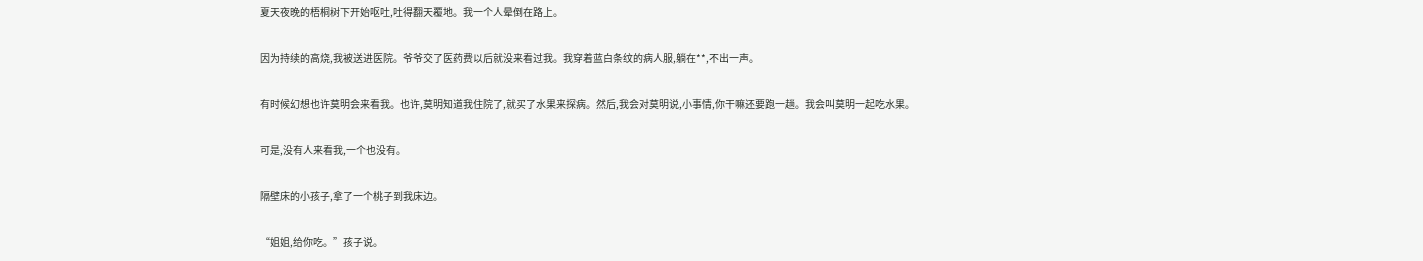夏天夜晚的梧桐树下开始呕吐,吐得翻天覆地。我一个人晕倒在路上。

因为持续的高烧,我被送进医院。爷爷交了医药费以后就没来看过我。我穿着蓝白条纹的病人服,躺在**,不出一声。

有时候幻想也许莫明会来看我。也许,莫明知道我住院了,就买了水果来探病。然后,我会对莫明说,小事情,你干嘛还要跑一趟。我会叫莫明一起吃水果。

可是,没有人来看我,一个也没有。

隔壁床的小孩子,拿了一个桃子到我床边。

“姐姐,给你吃。”孩子说。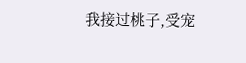我接过桃子,受宠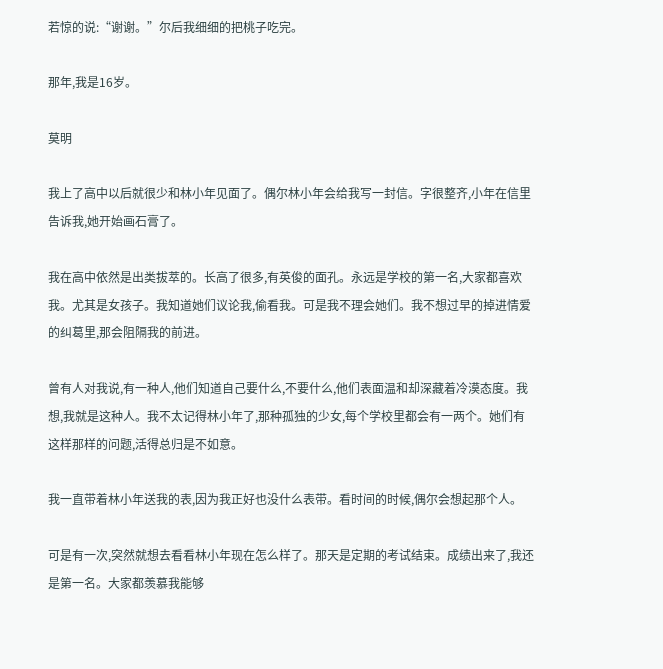若惊的说:“谢谢。”尔后我细细的把桃子吃完。

那年,我是16岁。

莫明

我上了高中以后就很少和林小年见面了。偶尔林小年会给我写一封信。字很整齐,小年在信里告诉我,她开始画石膏了。

我在高中依然是出类拔萃的。长高了很多,有英俊的面孔。永远是学校的第一名,大家都喜欢我。尤其是女孩子。我知道她们议论我,偷看我。可是我不理会她们。我不想过早的掉进情爱的纠葛里,那会阻隔我的前进。

曾有人对我说,有一种人,他们知道自己要什么,不要什么,他们表面温和却深藏着冷漠态度。我想,我就是这种人。我不太记得林小年了,那种孤独的少女,每个学校里都会有一两个。她们有这样那样的问题,活得总归是不如意。

我一直带着林小年送我的表,因为我正好也没什么表带。看时间的时候,偶尔会想起那个人。

可是有一次,突然就想去看看林小年现在怎么样了。那天是定期的考试结束。成绩出来了,我还是第一名。大家都羡慕我能够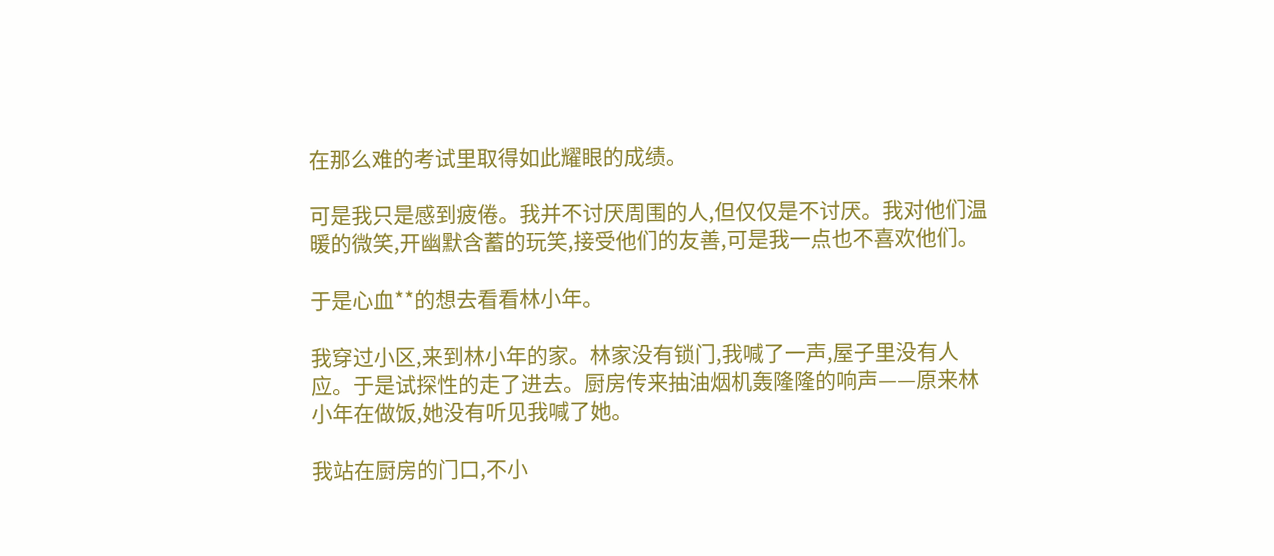在那么难的考试里取得如此耀眼的成绩。

可是我只是感到疲倦。我并不讨厌周围的人,但仅仅是不讨厌。我对他们温暖的微笑,开幽默含蓄的玩笑,接受他们的友善,可是我一点也不喜欢他们。

于是心血**的想去看看林小年。

我穿过小区,来到林小年的家。林家没有锁门,我喊了一声,屋子里没有人应。于是试探性的走了进去。厨房传来抽油烟机轰隆隆的响声——原来林小年在做饭,她没有听见我喊了她。

我站在厨房的门口,不小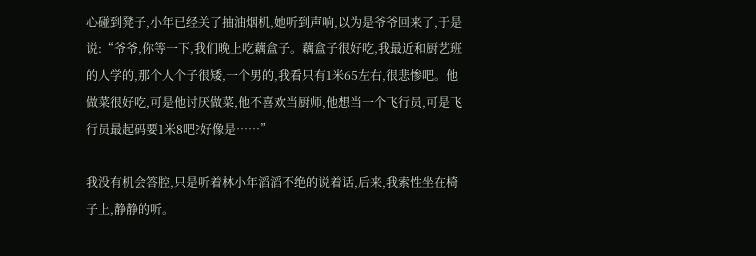心碰到凳子,小年已经关了抽油烟机,她听到声响,以为是爷爷回来了,于是说:“爷爷,你等一下,我们晚上吃藕盒子。藕盒子很好吃,我最近和厨艺班的人学的,那个人个子很矮,一个男的,我看只有1米65左右,很悲惨吧。他做菜很好吃,可是他讨厌做菜,他不喜欢当厨师,他想当一个飞行员,可是飞行员最起码要1米8吧?好像是……”

我没有机会答腔,只是听着林小年滔滔不绝的说着话,后来,我索性坐在椅子上,静静的听。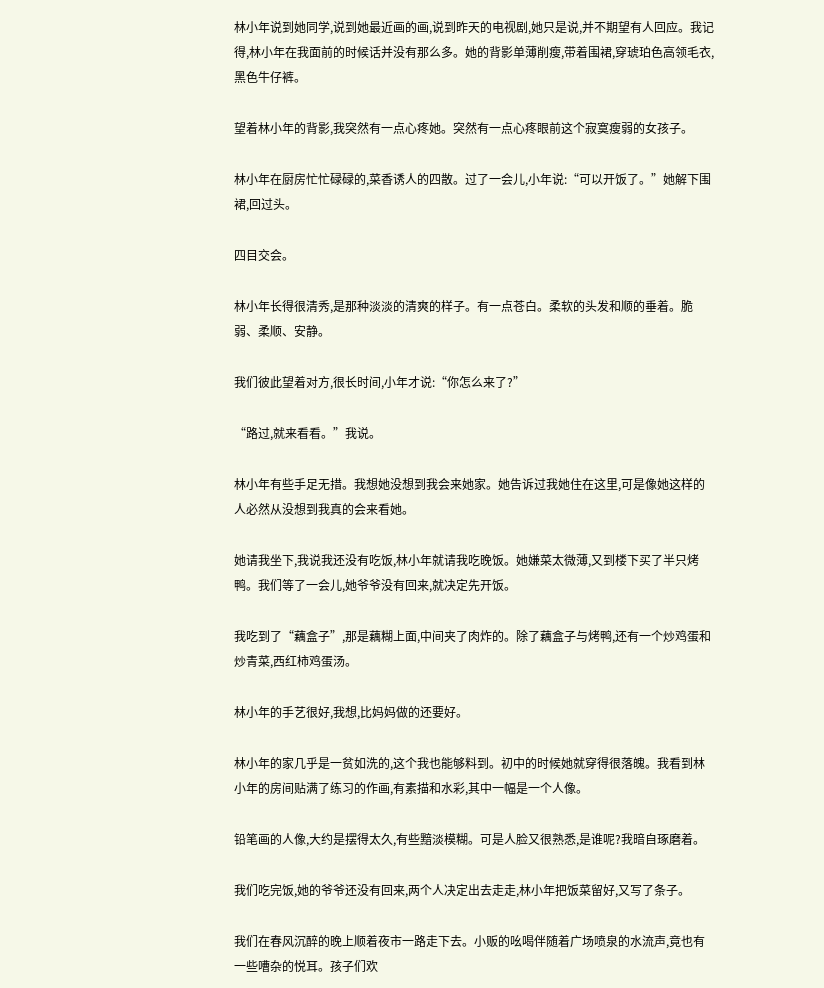林小年说到她同学,说到她最近画的画,说到昨天的电视剧,她只是说,并不期望有人回应。我记得,林小年在我面前的时候话并没有那么多。她的背影单薄削瘦,带着围裙,穿琥珀色高领毛衣,黑色牛仔裤。

望着林小年的背影,我突然有一点心疼她。突然有一点心疼眼前这个寂寞瘦弱的女孩子。

林小年在厨房忙忙碌碌的,菜香诱人的四散。过了一会儿,小年说:“可以开饭了。”她解下围裙,回过头。

四目交会。

林小年长得很清秀,是那种淡淡的清爽的样子。有一点苍白。柔软的头发和顺的垂着。脆弱、柔顺、安静。

我们彼此望着对方,很长时间,小年才说:“你怎么来了?”

“路过,就来看看。”我说。

林小年有些手足无措。我想她没想到我会来她家。她告诉过我她住在这里,可是像她这样的人必然从没想到我真的会来看她。

她请我坐下,我说我还没有吃饭,林小年就请我吃晚饭。她嫌菜太微薄,又到楼下买了半只烤鸭。我们等了一会儿,她爷爷没有回来,就决定先开饭。

我吃到了“藕盒子”,那是藕糊上面,中间夹了肉炸的。除了藕盒子与烤鸭,还有一个炒鸡蛋和炒青菜,西红柿鸡蛋汤。

林小年的手艺很好,我想,比妈妈做的还要好。

林小年的家几乎是一贫如洗的,这个我也能够料到。初中的时候她就穿得很落魄。我看到林小年的房间贴满了练习的作画,有素描和水彩,其中一幅是一个人像。

铅笔画的人像,大约是摆得太久,有些黯淡模糊。可是人脸又很熟悉,是谁呢?我暗自琢磨着。

我们吃完饭,她的爷爷还没有回来,两个人决定出去走走,林小年把饭菜留好,又写了条子。

我们在春风沉醉的晚上顺着夜市一路走下去。小贩的吆喝伴随着广场喷泉的水流声,竟也有一些嘈杂的悦耳。孩子们欢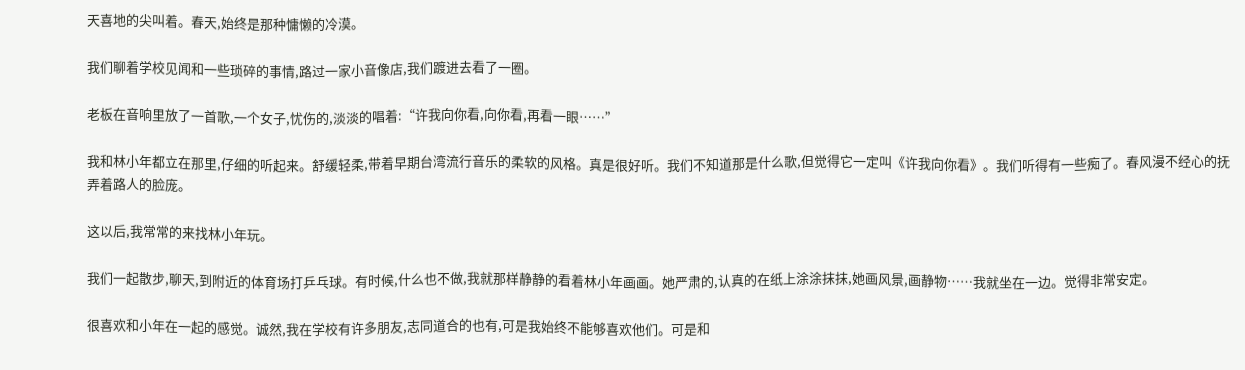天喜地的尖叫着。春天,始终是那种慵懒的冷漠。

我们聊着学校见闻和一些琐碎的事情,路过一家小音像店,我们踱进去看了一圈。

老板在音响里放了一首歌,一个女子,忧伤的,淡淡的唱着:“许我向你看,向你看,再看一眼……”

我和林小年都立在那里,仔细的听起来。舒缓轻柔,带着早期台湾流行音乐的柔软的风格。真是很好听。我们不知道那是什么歌,但觉得它一定叫《许我向你看》。我们听得有一些痴了。春风漫不经心的抚弄着路人的脸庞。

这以后,我常常的来找林小年玩。

我们一起散步,聊天,到附近的体育场打乒乓球。有时候,什么也不做,我就那样静静的看着林小年画画。她严肃的,认真的在纸上涂涂抹抹,她画风景,画静物……我就坐在一边。觉得非常安定。

很喜欢和小年在一起的感觉。诚然,我在学校有许多朋友,志同道合的也有,可是我始终不能够喜欢他们。可是和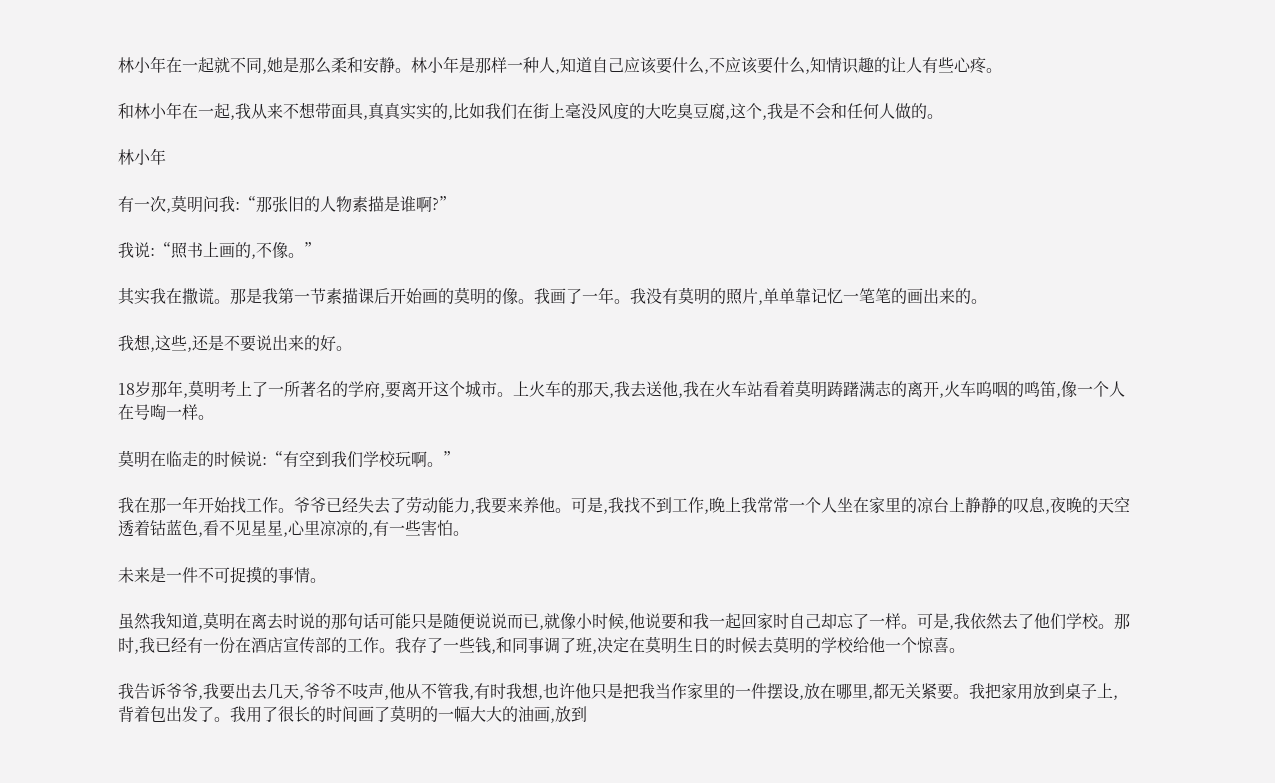林小年在一起就不同,她是那么柔和安静。林小年是那样一种人,知道自己应该要什么,不应该要什么,知情识趣的让人有些心疼。

和林小年在一起,我从来不想带面具,真真实实的,比如我们在街上毫没风度的大吃臭豆腐,这个,我是不会和任何人做的。

林小年

有一次,莫明问我:“那张旧的人物素描是谁啊?”

我说:“照书上画的,不像。”

其实我在撒谎。那是我第一节素描课后开始画的莫明的像。我画了一年。我没有莫明的照片,单单靠记忆一笔笔的画出来的。

我想,这些,还是不要说出来的好。

18岁那年,莫明考上了一所著名的学府,要离开这个城市。上火车的那天,我去送他,我在火车站看着莫明踌躇满志的离开,火车呜咽的鸣笛,像一个人在号啕一样。

莫明在临走的时候说:“有空到我们学校玩啊。”

我在那一年开始找工作。爷爷已经失去了劳动能力,我要来养他。可是,我找不到工作,晚上我常常一个人坐在家里的凉台上静静的叹息,夜晚的天空透着钴蓝色,看不见星星,心里凉凉的,有一些害怕。

未来是一件不可捉摸的事情。

虽然我知道,莫明在离去时说的那句话可能只是随便说说而已,就像小时候,他说要和我一起回家时自己却忘了一样。可是,我依然去了他们学校。那时,我已经有一份在酒店宣传部的工作。我存了一些钱,和同事调了班,决定在莫明生日的时候去莫明的学校给他一个惊喜。

我告诉爷爷,我要出去几天,爷爷不吱声,他从不管我,有时我想,也许他只是把我当作家里的一件摆设,放在哪里,都无关紧要。我把家用放到桌子上,背着包出发了。我用了很长的时间画了莫明的一幅大大的油画,放到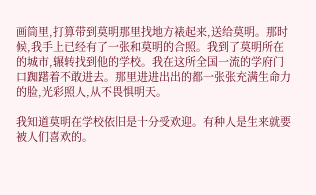画筒里,打算带到莫明那里找地方裱起来,送给莫明。那时候,我手上已经有了一张和莫明的合照。我到了莫明所在的城市,辗转找到他的学校。我在这所全国一流的学府门口踟躇着不敢进去。那里进进出出的都一张张充满生命力的脸,光彩照人,从不畏惧明天。

我知道莫明在学校依旧是十分受欢迎。有种人是生来就要被人们喜欢的。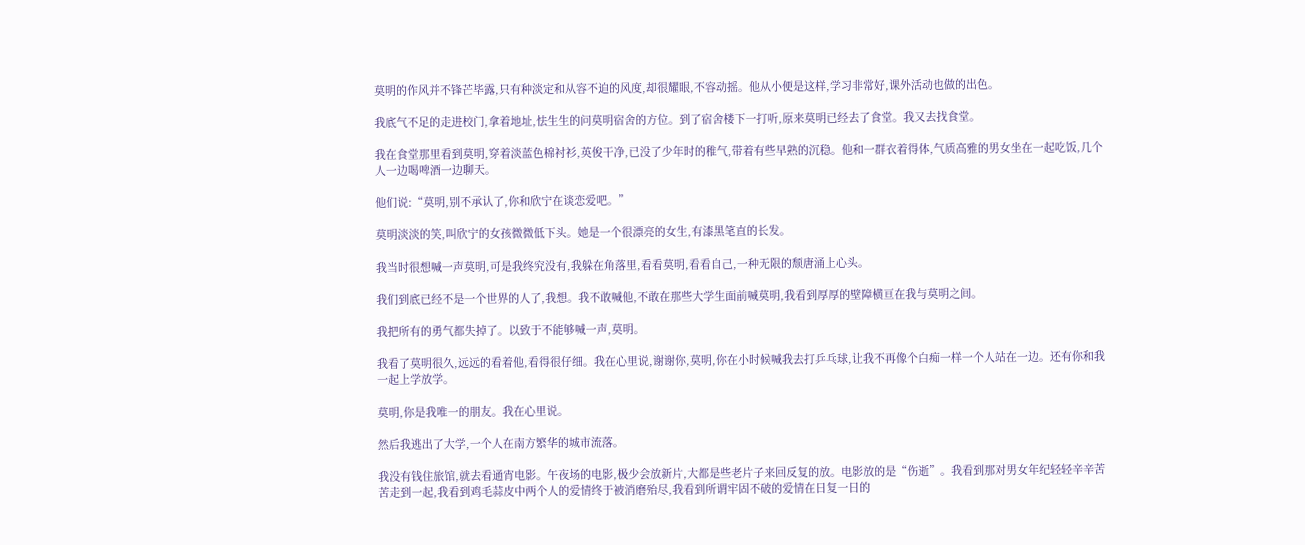莫明的作风并不锋芒毕露,只有种淡定和从容不迫的风度,却很耀眼,不容动摇。他从小便是这样,学习非常好,课外活动也做的出色。

我底气不足的走进校门,拿着地址,怯生生的问莫明宿舍的方位。到了宿舍楼下一打听,原来莫明已经去了食堂。我又去找食堂。

我在食堂那里看到莫明,穿着淡蓝色棉衬衫,英俊干净,已没了少年时的稚气,带着有些早熟的沉稳。他和一群衣着得体,气质高雅的男女坐在一起吃饭,几个人一边喝啤酒一边聊天。

他们说:“莫明,别不承认了,你和欣宁在谈恋爱吧。”

莫明淡淡的笑,叫欣宁的女孩微微低下头。她是一个很漂亮的女生,有漆黑笔直的长发。

我当时很想喊一声莫明,可是我终究没有,我躲在角落里,看看莫明,看看自己,一种无限的颓唐涌上心头。

我们到底已经不是一个世界的人了,我想。我不敢喊他,不敢在那些大学生面前喊莫明,我看到厚厚的壁障横亘在我与莫明之间。

我把所有的勇气都失掉了。以致于不能够喊一声,莫明。

我看了莫明很久,远远的看着他,看得很仔细。我在心里说,谢谢你,莫明,你在小时候喊我去打乒乓球,让我不再像个白痴一样一个人站在一边。还有你和我一起上学放学。

莫明,你是我唯一的朋友。我在心里说。

然后我逃出了大学,一个人在南方繁华的城市流落。

我没有钱住旅馆,就去看通宵电影。午夜场的电影,极少会放新片,大都是些老片子来回反复的放。电影放的是“伤逝”。我看到那对男女年纪轻轻辛辛苦苦走到一起,我看到鸡毛蒜皮中两个人的爱情终于被消磨殆尽,我看到所谓牢固不破的爱情在日复一日的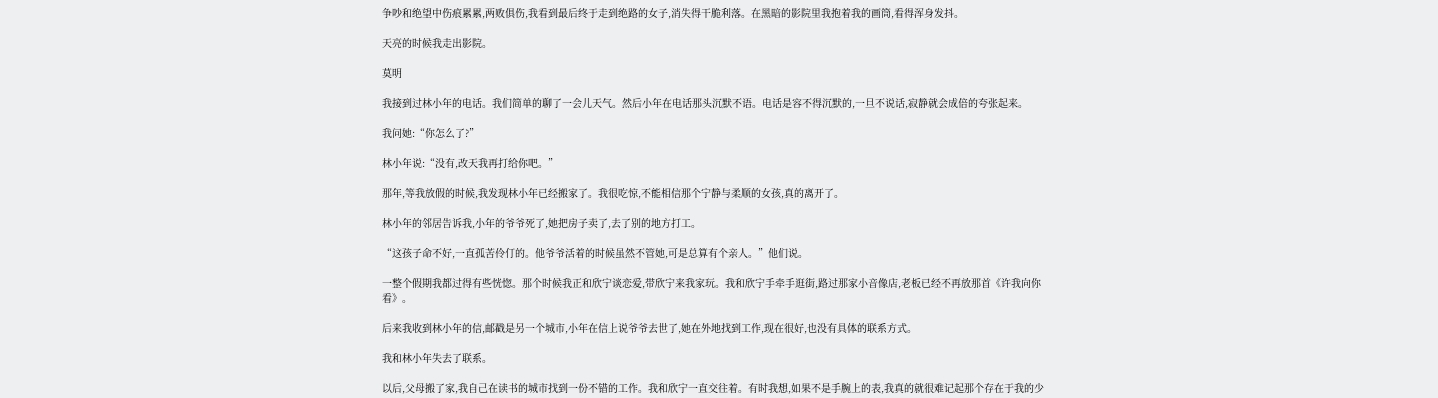争吵和绝望中伤痕累累,两败俱伤,我看到最后终于走到绝路的女子,消失得干脆利落。在黑暗的影院里我抱着我的画筒,看得浑身发抖。

天亮的时候我走出影院。

莫明

我接到过林小年的电话。我们简单的聊了一会儿天气。然后小年在电话那头沉默不语。电话是容不得沉默的,一旦不说话,寂静就会成倍的夸张起来。

我问她:“你怎么了?”

林小年说:“没有,改天我再打给你吧。”

那年,等我放假的时候,我发现林小年已经搬家了。我很吃惊,不能相信那个宁静与柔顺的女孩,真的离开了。

林小年的邻居告诉我,小年的爷爷死了,她把房子卖了,去了别的地方打工。

“这孩子命不好,一直孤苦伶仃的。他爷爷活着的时候虽然不管她,可是总算有个亲人。”他们说。

一整个假期我都过得有些恍惚。那个时候我正和欣宁谈恋爱,带欣宁来我家玩。我和欣宁手牵手逛街,路过那家小音像店,老板已经不再放那首《许我向你看》。

后来我收到林小年的信,邮戳是另一个城市,小年在信上说爷爷去世了,她在外地找到工作,现在很好,也没有具体的联系方式。

我和林小年失去了联系。

以后,父母搬了家,我自己在读书的城市找到一份不错的工作。我和欣宁一直交往着。有时我想,如果不是手腕上的表,我真的就很难记起那个存在于我的少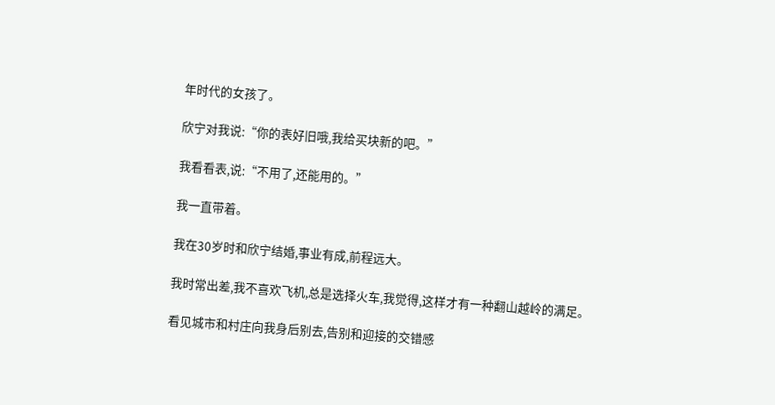年时代的女孩了。

欣宁对我说:“你的表好旧哦,我给买块新的吧。”

我看看表,说:“不用了,还能用的。”

我一直带着。

我在30岁时和欣宁结婚,事业有成,前程远大。

我时常出差,我不喜欢飞机,总是选择火车,我觉得,这样才有一种翻山越岭的满足。

看见城市和村庄向我身后别去,告别和迎接的交错感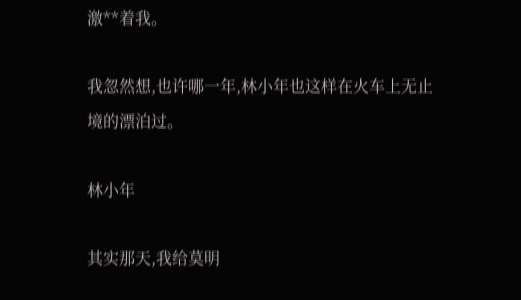激**着我。

我忽然想,也许哪一年,林小年也这样在火车上无止境的漂泊过。

林小年

其实那天,我给莫明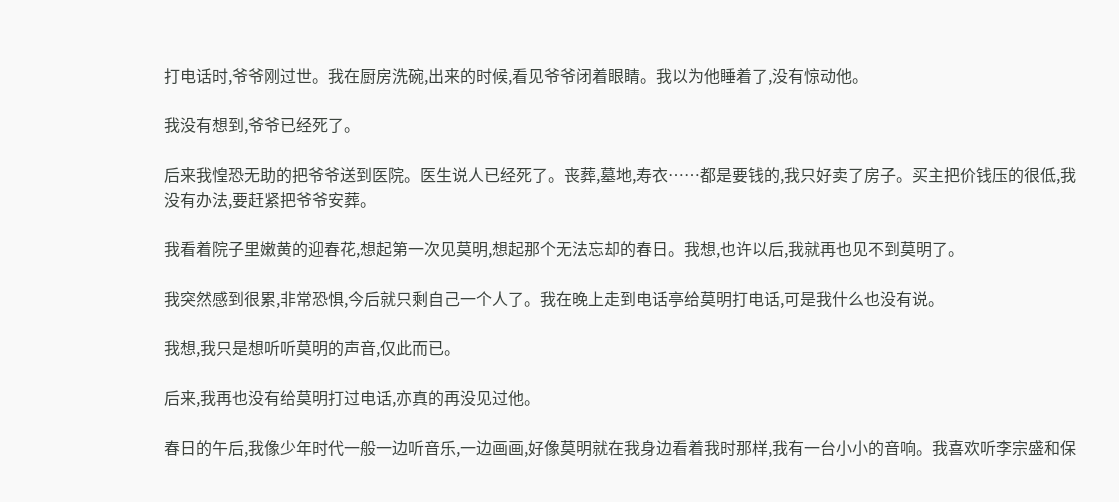打电话时,爷爷刚过世。我在厨房洗碗,出来的时候,看见爷爷闭着眼睛。我以为他睡着了,没有惊动他。

我没有想到,爷爷已经死了。

后来我惶恐无助的把爷爷送到医院。医生说人已经死了。丧葬,墓地,寿衣……都是要钱的,我只好卖了房子。买主把价钱压的很低,我没有办法,要赶紧把爷爷安葬。

我看着院子里嫩黄的迎春花,想起第一次见莫明,想起那个无法忘却的春日。我想,也许以后,我就再也见不到莫明了。

我突然感到很累,非常恐惧,今后就只剩自己一个人了。我在晚上走到电话亭给莫明打电话,可是我什么也没有说。

我想,我只是想听听莫明的声音,仅此而已。

后来,我再也没有给莫明打过电话,亦真的再没见过他。

春日的午后,我像少年时代一般一边听音乐,一边画画,好像莫明就在我身边看着我时那样,我有一台小小的音响。我喜欢听李宗盛和保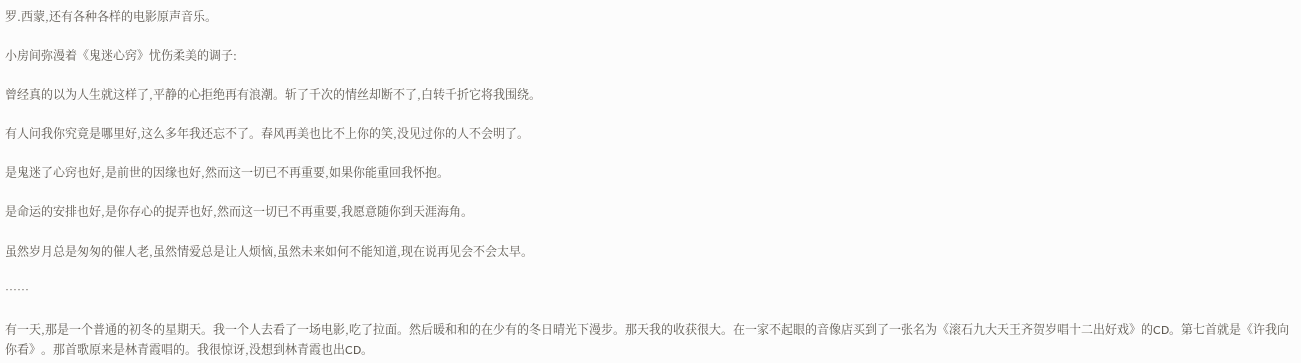罗.西蒙,还有各种各样的电影原声音乐。

小房间弥漫着《鬼迷心窍》忧伤柔美的调子:

曾经真的以为人生就这样了,平静的心拒绝再有浪潮。斩了千次的情丝却断不了,白转千折它将我围绕。

有人问我你究竟是哪里好,这么多年我还忘不了。春风再美也比不上你的笑,没见过你的人不会明了。

是鬼迷了心窍也好,是前世的因缘也好,然而这一切已不再重要,如果你能重回我怀抱。

是命运的安排也好,是你存心的捉弄也好,然而这一切已不再重要,我愿意随你到天涯海角。

虽然岁月总是匆匆的催人老,虽然情爱总是让人烦恼,虽然未来如何不能知道,现在说再见会不会太早。

……

有一天,那是一个普通的初冬的星期天。我一个人去看了一场电影,吃了拉面。然后暖和和的在少有的冬日晴光下漫步。那天我的收获很大。在一家不起眼的音像店买到了一张名为《滚石九大天王齐贺岁唱十二出好戏》的CD。第七首就是《许我向你看》。那首歌原来是林青霞唱的。我很惊讶,没想到林青霞也出CD。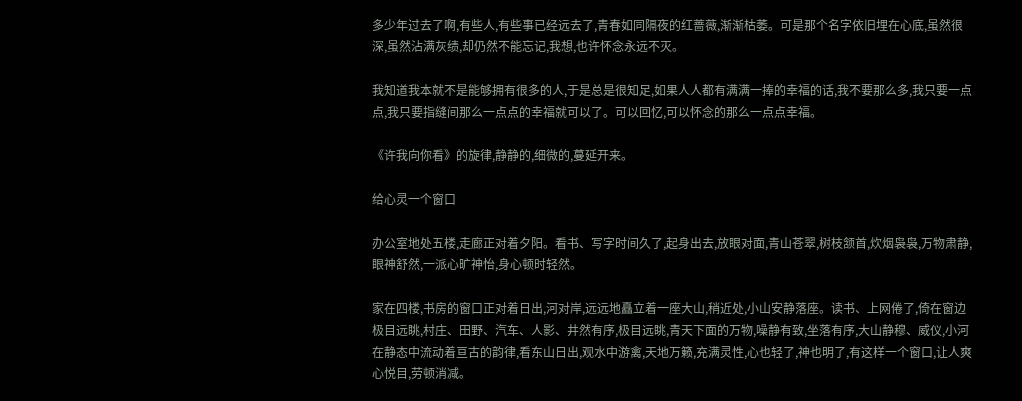多少年过去了啊,有些人,有些事已经远去了,青春如同隔夜的红蔷薇,渐渐枯萎。可是那个名字依旧埋在心底,虽然很深,虽然沾满灰绩,却仍然不能忘记,我想,也许怀念永远不灭。

我知道我本就不是能够拥有很多的人,于是总是很知足,如果人人都有满满一捧的幸福的话,我不要那么多,我只要一点点,我只要指缝间那么一点点的幸福就可以了。可以回忆,可以怀念的那么一点点幸福。

《许我向你看》的旋律,静静的,细微的,蔓延开来。

给心灵一个窗口

办公室地处五楼,走廊正对着夕阳。看书、写字时间久了,起身出去,放眼对面,青山苍翠,树枝颔首,炊烟袅袅,万物肃静,眼神舒然,一派心旷神怡,身心顿时轻然。

家在四楼,书房的窗口正对着日出,河对岸,远远地矗立着一座大山,稍近处,小山安静落座。读书、上网倦了,倚在窗边极目远眺,村庄、田野、汽车、人影、井然有序,极目远眺,青天下面的万物,噪静有致,坐落有序,大山静穆、威仪,小河在静态中流动着亘古的韵律,看东山日出,观水中游禽,天地万籁,充满灵性,心也轻了,神也明了,有这样一个窗口,让人爽心悦目,劳顿消减。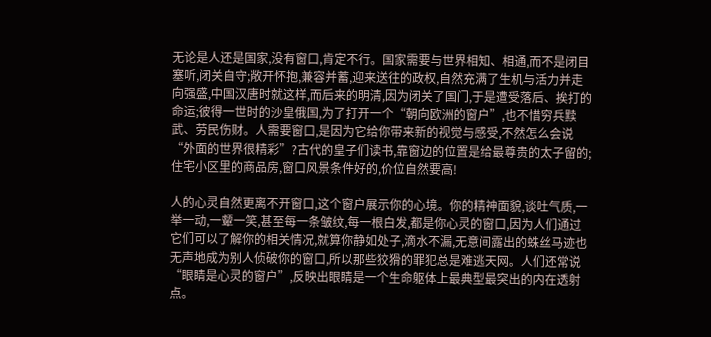无论是人还是国家,没有窗口,肯定不行。国家需要与世界相知、相通,而不是闭目塞听,闭关自守;敞开怀抱,兼容并蓄,迎来送往的政权,自然充满了生机与活力并走向强盛,中国汉唐时就这样,而后来的明清,因为闭关了国门,于是遭受落后、挨打的命运;彼得一世时的沙皇俄国,为了打开一个“朝向欧洲的窗户”,也不惜穷兵黩武、劳民伤财。人需要窗口,是因为它给你带来新的视觉与感受,不然怎么会说“外面的世界很精彩”?古代的皇子们读书,靠窗边的位置是给最尊贵的太子留的;住宅小区里的商品房,窗口风景条件好的,价位自然要高!

人的心灵自然更离不开窗口,这个窗户展示你的心境。你的精神面貌,谈吐气质,一举一动,一颦一笑,甚至每一条皱纹,每一根白发,都是你心灵的窗口,因为人们通过它们可以了解你的相关情况,就算你静如处子,滴水不漏,无意间露出的蛛丝马迹也无声地成为别人侦破你的窗口,所以那些狡猾的罪犯总是难逃天网。人们还常说“眼睛是心灵的窗户”,反映出眼睛是一个生命躯体上最典型最突出的内在透射点。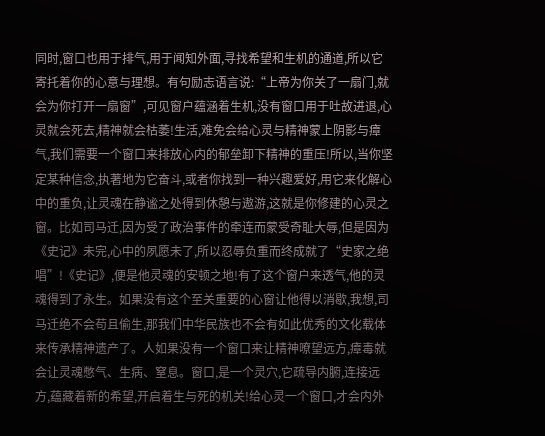同时,窗口也用于排气,用于闻知外面,寻找希望和生机的通道,所以它寄托着你的心意与理想。有句励志语言说:“上帝为你关了一扇门,就会为你打开一扇窗”,可见窗户蕴涵着生机,没有窗口用于吐故进退,心灵就会死去,精神就会枯萎!生活,难免会给心灵与精神蒙上阴影与瘴气,我们需要一个窗口来排放心内的郁垒卸下精神的重压!所以,当你坚定某种信念,执著地为它奋斗,或者你找到一种兴趣爱好,用它来化解心中的重负,让灵魂在静谧之处得到休憩与遨游,这就是你修建的心灵之窗。比如司马迁,因为受了政治事件的牵连而蒙受奇耻大辱,但是因为《史记》未完,心中的夙愿未了,所以忍辱负重而终成就了“史家之绝唱”!《史记》,便是他灵魂的安顿之地!有了这个窗户来透气,他的灵魂得到了永生。如果没有这个至关重要的心窗让他得以消歇,我想,司马迁绝不会苟且偷生,那我们中华民族也不会有如此优秀的文化载体来传承精神遗产了。人如果没有一个窗口来让精神嘹望远方,瘴毒就会让灵魂憋气、生病、窒息。窗口,是一个灵穴,它疏导内腑,连接远方,蕴藏着新的希望,开启着生与死的机关!给心灵一个窗口,才会内外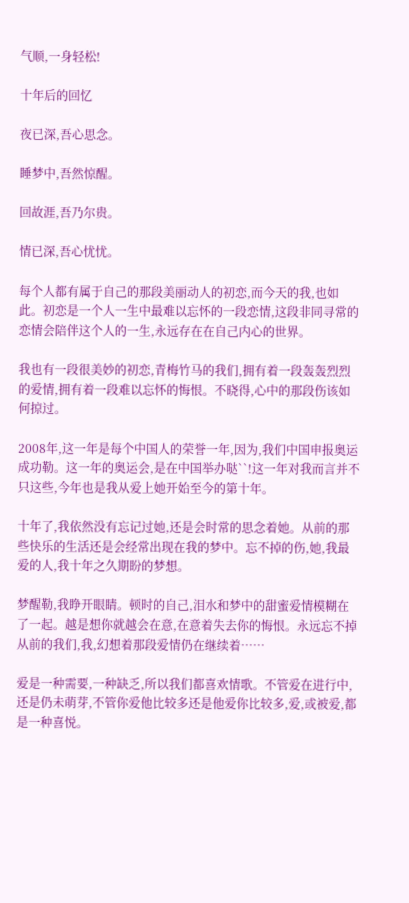气顺,一身轻松!

十年后的回忆

夜已深,吾心思念。

睡梦中,吾然惊醒。

回故涯,吾乃尔贵。

情已深,吾心忧忧。

每个人都有属于自己的那段美丽动人的初恋,而今天的我,也如此。初恋是一个人一生中最难以忘怀的一段恋情,这段非同寻常的恋情会陪伴这个人的一生,永远存在在自己内心的世界。

我也有一段很美妙的初恋,青梅竹马的我们,拥有着一段轰轰烈烈的爱情,拥有着一段难以忘怀的悔恨。不晓得,心中的那段伤该如何掠过。

2008年,这一年是每个中国人的荣誉一年,因为,我们中国申报奥运成功勒。这一年的奥运会,是在中国举办哒``!这一年对我而言并不只这些,今年也是我从爱上她开始至今的第十年。

十年了,我依然没有忘记过她,还是会时常的思念着她。从前的那些快乐的生活还是会经常出现在我的梦中。忘不掉的伤,她,我最爱的人,我十年之久期盼的梦想。

梦醒勒,我睁开眼睛。顿时的自己,泪水和梦中的甜蜜爱情模糊在了一起。越是想你就越会在意,在意着失去你的悔恨。永远忘不掉从前的我们,我,幻想着那段爱情仍在继续着……

爱是一种需要,一种缺乏,所以我们都喜欢情歌。不管爱在进行中,还是仍未萌芽,不管你爱他比较多还是他爱你比较多,爱,或被爱,都是一种喜悦。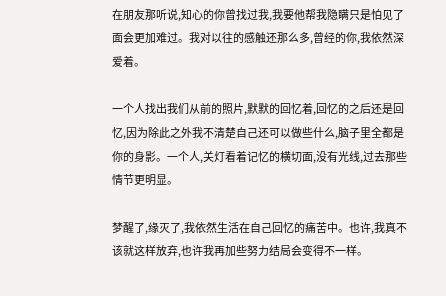在朋友那听说,知心的你曾找过我,我要他帮我隐瞒只是怕见了面会更加难过。我对以往的感触还那么多,曾经的你,我依然深爱着。

一个人找出我们从前的照片,默默的回忆着,回忆的之后还是回忆,因为除此之外我不清楚自己还可以做些什么,脑子里全都是你的身影。一个人,关灯看着记忆的横切面,没有光线,过去那些情节更明显。

梦醒了,缘灭了,我依然生活在自己回忆的痛苦中。也许,我真不该就这样放弃,也许我再加些努力结局会变得不一样。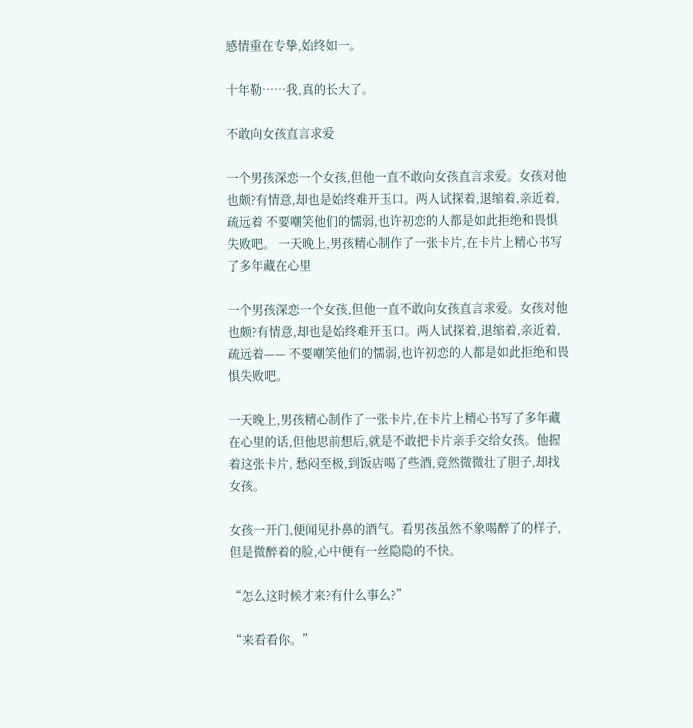感情重在专挚,始终如一。

十年勒……我,真的长大了。

不敢向女孩直言求爱

一个男孩深恋一个女孩,但他一直不敢向女孩直言求爱。女孩对他也颇?有情意,却也是始终难开玉口。两人试探着,退缩着,亲近着,疏远着 不要嘲笑他们的懦弱,也许初恋的人都是如此拒绝和畏惧失败吧。 一天晚上,男孩精心制作了一张卡片,在卡片上精心书写了多年藏在心里

一个男孩深恋一个女孩,但他一直不敢向女孩直言求爱。女孩对他也颇?有情意,却也是始终难开玉口。两人试探着,退缩着,亲近着,疏远着—— 不要嘲笑他们的懦弱,也许初恋的人都是如此拒绝和畏惧失败吧。

一天晚上,男孩精心制作了一张卡片,在卡片上精心书写了多年藏在心里的话,但他思前想后,就是不敢把卡片亲手交给女孩。他握着这张卡片, 愁闷至极,到饭店喝了些酒,竟然微微壮了胆子,却找女孩。

女孩一开门,便闻见扑鼻的酒气。看男孩虽然不象喝醉了的样子,但是微醉着的脸,心中便有一丝隐隐的不快。

“怎么这时候才来?有什么事么?”

“来看看你。”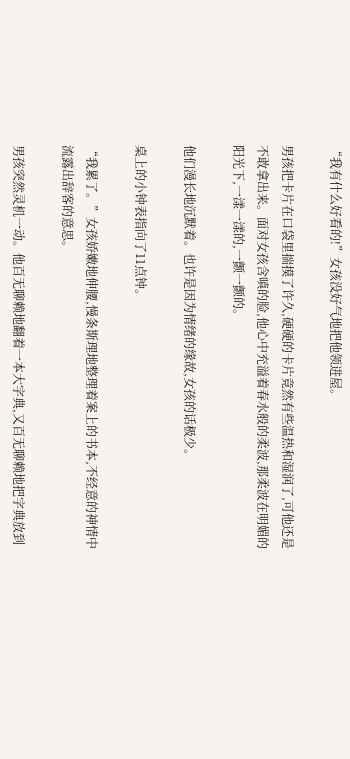“我有什么好看的!”女孩没好气地把他领进屋。

男孩把卡片在口袋里揣摸了许久,硬硬的卡片竟然有些温热和湿润了,可他还是不敢拿出来。面对女孩含嗔的脸,他心中充溢着春水般的柔波,那柔波在明媚的阳光下,一漾一漾的,一颤一颤的。

他们漫长地沉默着。也许是因为情绪的缘故,女孩的话极少。

桌上的小钟表指向了11点钟。

“我累了。”女孩娇嫩地伸腰,慢条斯理地整理着案上的书本,不经意的神情中流露出辞客的意思。

男孩突然灵机一动。他百无聊赖地翻着一本大字典,又百无聊赖地把字典放到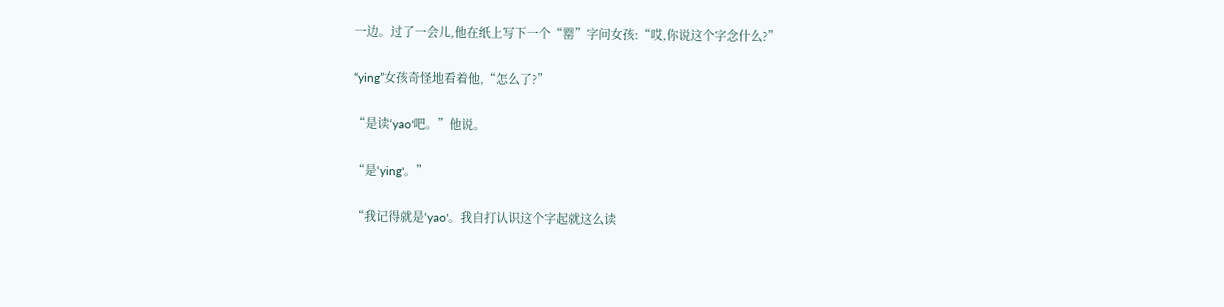一边。过了一会儿,他在纸上写下一个“罂”字问女孩:“哎,你说这个字念什么?”

“ying”女孩奇怪地看着他,“怎么了?”

“是读‘yao'吧。”他说。

“是‘ying'。”

“我记得就是‘yao'。我自打认识这个字起就这么读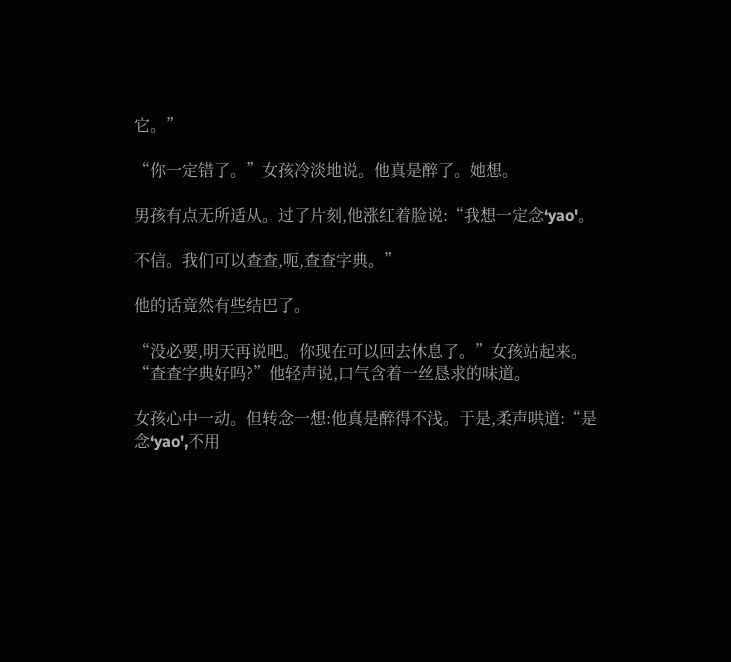它。”

“你一定错了。”女孩冷淡地说。他真是醉了。她想。

男孩有点无所适从。过了片刻,他涨红着脸说:“我想一定念‘yao'。

不信。我们可以查查,呃,查查字典。”

他的话竟然有些结巴了。

“没必要,明天再说吧。你现在可以回去休息了。”女孩站起来。 “查查字典好吗?”他轻声说,口气含着一丝恳求的味道。

女孩心中一动。但转念一想:他真是醉得不浅。于是,柔声哄道:“是念‘yao',不用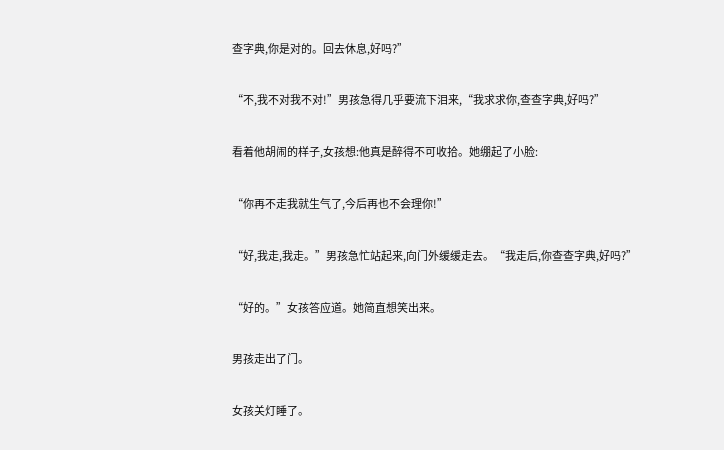查字典,你是对的。回去休息,好吗?”

“不,我不对我不对!”男孩急得几乎要流下泪来,“我求求你,查查字典,好吗?”

看着他胡闹的样子,女孩想:他真是醉得不可收拾。她绷起了小脸:

“你再不走我就生气了,今后再也不会理你!”

“好,我走,我走。”男孩急忙站起来,向门外缓缓走去。“我走后,你查查字典,好吗?”

“好的。”女孩答应道。她简直想笑出来。

男孩走出了门。

女孩关灯睡了。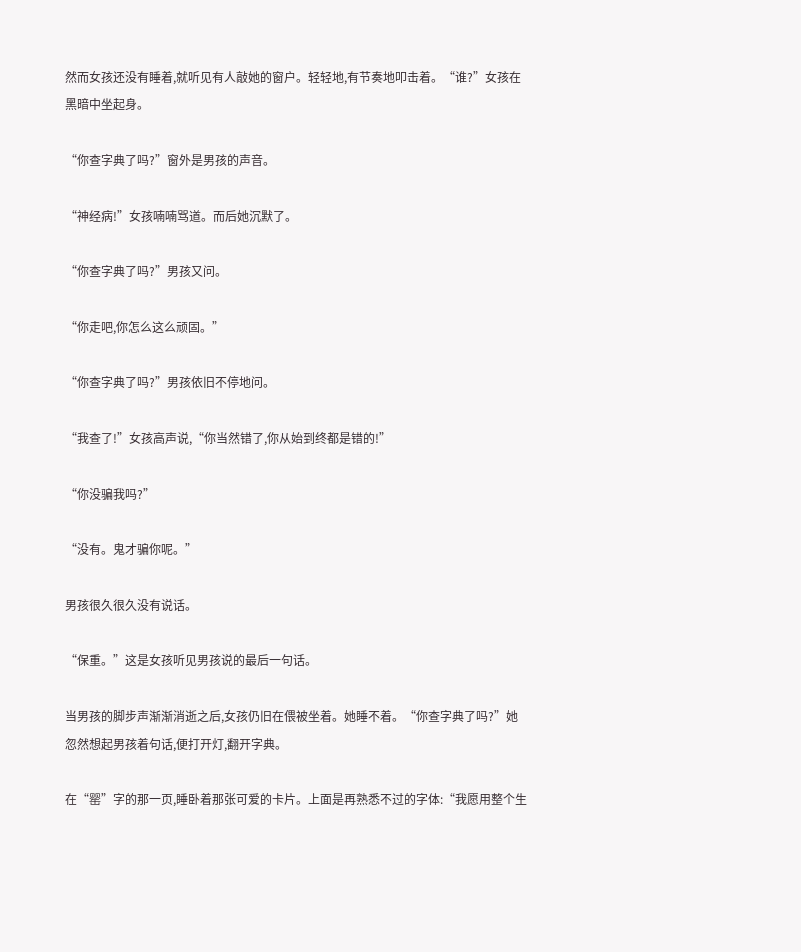然而女孩还没有睡着,就听见有人敲她的窗户。轻轻地,有节奏地叩击着。“谁?”女孩在黑暗中坐起身。

“你查字典了吗?”窗外是男孩的声音。

“神经病!”女孩喃喃骂道。而后她沉默了。

“你查字典了吗?”男孩又问。

“你走吧,你怎么这么顽固。”

“你查字典了吗?”男孩依旧不停地问。

“我查了!”女孩高声说,“你当然错了,你从始到终都是错的!”

“你没骗我吗?”

“没有。鬼才骗你呢。”

男孩很久很久没有说话。

“保重。”这是女孩听见男孩说的最后一句话。

当男孩的脚步声渐渐消逝之后,女孩仍旧在偎被坐着。她睡不着。“你查字典了吗?”她忽然想起男孩着句话,便打开灯,翻开字典。

在“罂”字的那一页,睡卧着那张可爱的卡片。上面是再熟悉不过的字体:“我愿用整个生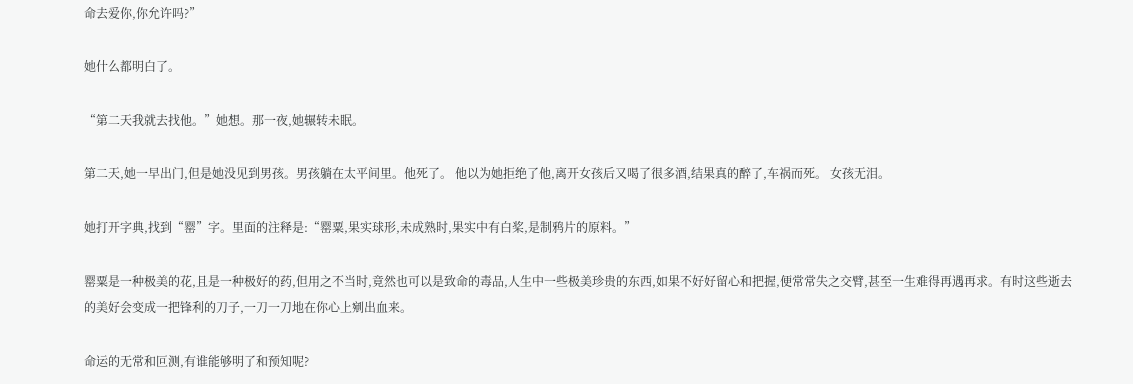命去爱你,你允许吗?”

她什么都明白了。

“第二天我就去找他。”她想。那一夜,她辗转未眠。

第二天,她一早出门,但是她没见到男孩。男孩躺在太平间里。他死了。 他以为她拒绝了他,离开女孩后又喝了很多酒,结果真的醉了,车祸而死。 女孩无泪。

她打开字典,找到“罂”字。里面的注释是:“罂粟,果实球形,未成熟时,果实中有白桨,是制鸦片的原料。”

罂粟是一种极美的花,且是一种极好的药,但用之不当时,竟然也可以是致命的毒品,人生中一些极美珍贵的东西,如果不好好留心和把握,便常常失之交臂,甚至一生难得再遇再求。有时这些逝去的美好会变成一把锋利的刀子,一刀一刀地在你心上剜出血来。

命运的无常和叵测,有谁能够明了和预知呢?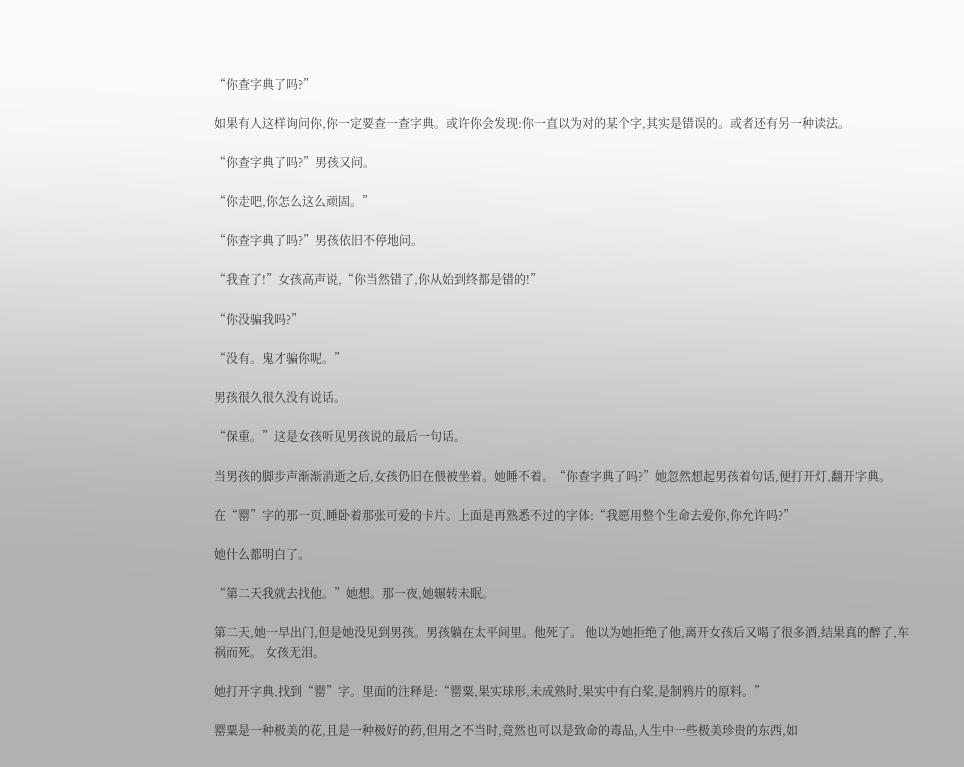“你查字典了吗?”

如果有人这样询问你,你一定要查一查字典。或许你会发现:你一直以为对的某个字,其实是错误的。或者还有另一种读法。

“你查字典了吗?”男孩又问。

“你走吧,你怎么这么顽固。”

“你查字典了吗?”男孩依旧不停地问。

“我查了!”女孩高声说,“你当然错了,你从始到终都是错的!”

“你没骗我吗?”

“没有。鬼才骗你呢。”

男孩很久很久没有说话。

“保重。”这是女孩听见男孩说的最后一句话。

当男孩的脚步声渐渐消逝之后,女孩仍旧在偎被坐着。她睡不着。“你查字典了吗?”她忽然想起男孩着句话,便打开灯,翻开字典。

在“罂”字的那一页,睡卧着那张可爱的卡片。上面是再熟悉不过的字体:“我愿用整个生命去爱你,你允许吗?”

她什么都明白了。

“第二天我就去找他。”她想。那一夜,她辗转未眠。

第二天,她一早出门,但是她没见到男孩。男孩躺在太平间里。他死了。 他以为她拒绝了他,离开女孩后又喝了很多酒,结果真的醉了,车祸而死。 女孩无泪。

她打开字典,找到“罂”字。里面的注释是:“罂粟,果实球形,未成熟时,果实中有白桨,是制鸦片的原料。”

罂粟是一种极美的花,且是一种极好的药,但用之不当时,竟然也可以是致命的毒品,人生中一些极美珍贵的东西,如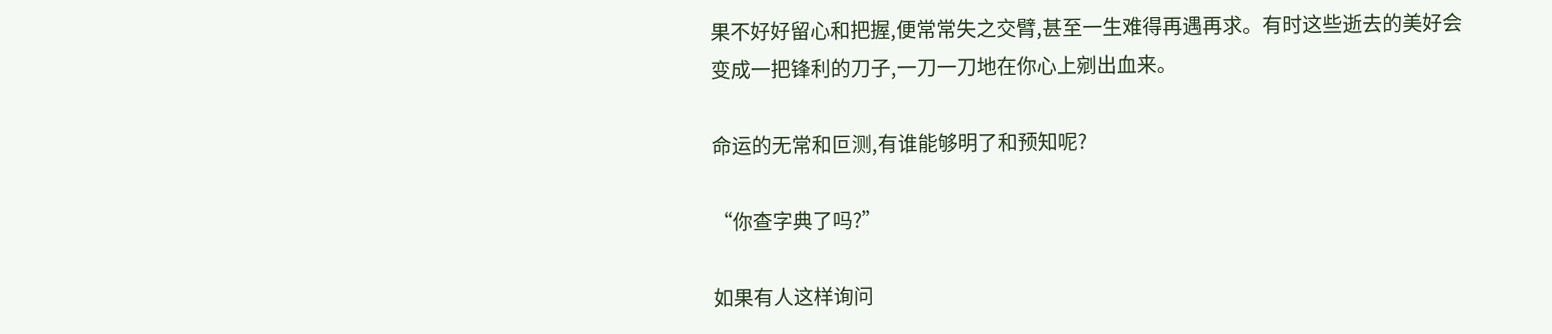果不好好留心和把握,便常常失之交臂,甚至一生难得再遇再求。有时这些逝去的美好会变成一把锋利的刀子,一刀一刀地在你心上剜出血来。

命运的无常和叵测,有谁能够明了和预知呢?

“你查字典了吗?”

如果有人这样询问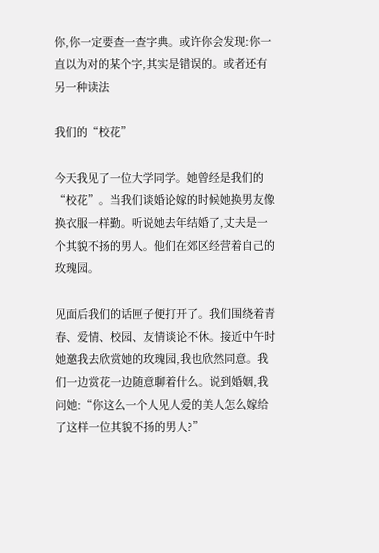你,你一定要查一查字典。或许你会发现:你一直以为对的某个字,其实是错误的。或者还有另一种读法

我们的“校花”

今天我见了一位大学同学。她曾经是我们的“校花”。当我们谈婚论嫁的时候她换男友像换衣服一样勤。听说她去年结婚了,丈夫是一个其貌不扬的男人。他们在郊区经营着自己的玫瑰园。

见面后我们的话匣子便打开了。我们围绕着青春、爱情、校园、友情谈论不休。接近中午时她邀我去欣赏她的玫瑰园,我也欣然同意。我们一边赏花一边随意聊着什么。说到婚姻,我问她:“你这么一个人见人爱的美人怎么嫁给了这样一位其貌不扬的男人?”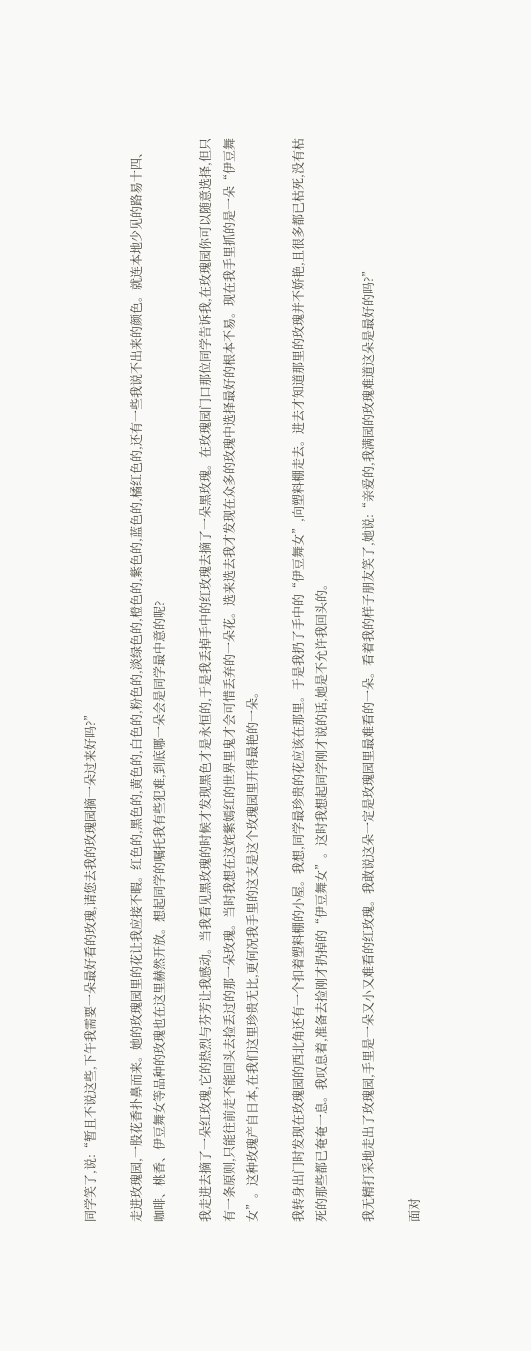同学笑了,说:“暂且不说这些,下午我需要一朵最好看的玫瑰,请您去我的玫瑰园摘一朵过来好吗?”

走进玫瑰园,一股花香扑鼻而来。她的玫瑰园里的花让我应接不暇。红色的,黑色的,黄色的,白色的,粉色的,淡绿色的,橙色的,紫色的,蓝色的,橘红色的,还有一些我说不出来的颜色。就连本地少见的路易十四、咖啡、桃香、伊豆舞女等品种的玫瑰也在这里赫然开放。想起同学的嘱托我有些犯难,到底哪一朵会是同学最中意的呢?

我走进去摘了一朵红玫瑰,它的热烈与芬芳让我感动。当我看见黑玫瑰的时候才发现黑色才是永恒的,于是我丢掉手中的红玫瑰去摘了一朵黑玫瑰。在玫瑰园门口那位同学告诉我,在玫瑰园你可以随意选择,但只有一条原则,只能往前走不能回头去捡丢过的那一朵玫瑰。当时我想在这姹紫嫣红的世界里鬼才会可惜丢弃的一朵花。选来选去我才发现在众多的玫瑰中选择最好的根本不易。现在我手里抓的是一朵“伊豆舞女”。这种玫瑰产自日本,在我们这里珍贵无比,更何况我手里的这支是这个玫瑰园里开得最艳的一朵。

我转身出门时发现在玫瑰园的西北角还有一个扣着塑料棚的小屋。我想,同学最珍贵的花应该在那里。于是我扔了手中的“伊豆舞女”,向塑料棚走去。进去才知道那里的玫瑰并不娇艳,且很多都已枯死,没有枯死的那些都已奄奄一息。我叹息着,准备去捡刚才扔掉的“伊豆舞女”。这时我想起同学刚才说的话,她是不允许我回头的。

我无精打采地走出了玫瑰园,手里是一朵又小又难看的红玫瑰。我敢说这朵一定是玫瑰园里最难看的一朵。看着我的样子朋友笑了,她说:“亲爱的,我满园的玫瑰难道这朵是最好的吗?”

面对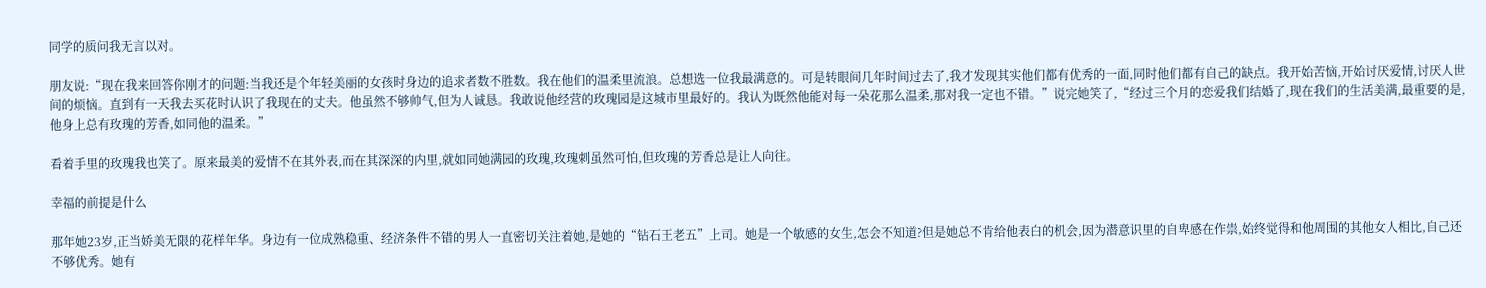同学的质问我无言以对。

朋友说:“现在我来回答你刚才的问题:当我还是个年轻美丽的女孩时身边的追求者数不胜数。我在他们的温柔里流浪。总想选一位我最满意的。可是转眼间几年时间过去了,我才发现其实他们都有优秀的一面,同时他们都有自己的缺点。我开始苦恼,开始讨厌爱情,讨厌人世间的烦恼。直到有一天我去买花时认识了我现在的丈夫。他虽然不够帅气,但为人诚恳。我敢说他经营的玫瑰园是这城市里最好的。我认为既然他能对每一朵花那么温柔,那对我一定也不错。”说完她笑了,“经过三个月的恋爱我们结婚了,现在我们的生活美满,最重要的是,他身上总有玫瑰的芳香,如同他的温柔。”

看着手里的玫瑰我也笑了。原来最美的爱情不在其外表,而在其深深的内里,就如同她满园的玫瑰,玫瑰刺虽然可怕,但玫瑰的芳香总是让人向往。

幸福的前提是什么

那年她23岁,正当娇美无限的花样年华。身边有一位成熟稳重、经济条件不错的男人一直密切关注着她,是她的“钻石王老五”上司。她是一个敏感的女生,怎会不知道?但是她总不肯给他表白的机会,因为潜意识里的自卑感在作祟,始终觉得和他周围的其他女人相比,自己还不够优秀。她有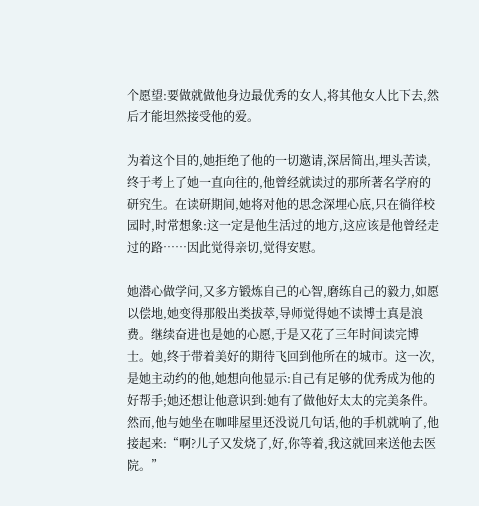个愿望:要做就做他身边最优秀的女人,将其他女人比下去,然后才能坦然接受他的爱。

为着这个目的,她拒绝了他的一切邀请,深居简出,埋头苦读,终于考上了她一直向往的,他曾经就读过的那所著名学府的研究生。在读研期间,她将对他的思念深埋心底,只在徜徉校园时,时常想象:这一定是他生活过的地方,这应该是他曾经走过的路……因此觉得亲切,觉得安慰。

她潜心做学问,又多方锻炼自己的心智,磨练自己的毅力,如愿以偿地,她变得那般出类拔萃,导师觉得她不读博士真是浪费。继续奋进也是她的心愿,于是又花了三年时间读完博士。她,终于带着美好的期待飞回到他所在的城市。这一次,是她主动约的他,她想向他显示:自己有足够的优秀成为他的好帮手;她还想让他意识到:她有了做他好太太的完美条件。然而,他与她坐在咖啡屋里还没说几句话,他的手机就响了,他接起来:“啊?儿子又发烧了,好,你等着,我这就回来送他去医院。”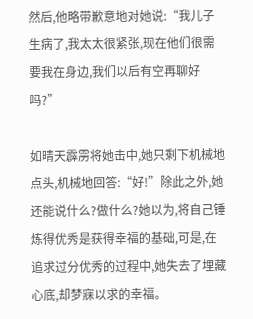然后,他略带歉意地对她说:“我儿子生病了,我太太很紧张,现在他们很需要我在身边,我们以后有空再聊好吗?”

如晴天霹雳将她击中,她只剩下机械地点头,机械地回答:“好!”除此之外,她还能说什么?做什么?她以为,将自己锤炼得优秀是获得幸福的基础,可是,在追求过分优秀的过程中,她失去了埋藏心底,却梦寐以求的幸福。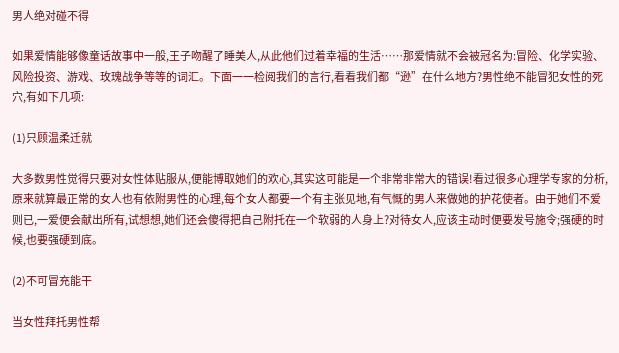男人绝对碰不得

如果爱情能够像童话故事中一般,王子吻醒了睡美人,从此他们过着幸福的生活……那爱情就不会被冠名为:冒险、化学实验、风险投资、游戏、玫瑰战争等等的词汇。下面一一检阅我们的言行,看看我们都“逊”在什么地方?男性绝不能冒犯女性的死穴,有如下几项:

(1)只顾温柔迁就

大多数男性觉得只要对女性体贴服从,便能博取她们的欢心,其实这可能是一个非常非常大的错误!看过很多心理学专家的分析,原来就算最正常的女人也有依附男性的心理,每个女人都要一个有主张见地,有气慨的男人来做她的护花使者。由于她们不爱则已,一爱便会献出所有,试想想,她们还会傻得把自己附托在一个软弱的人身上?对待女人,应该主动时便要发号施令;强硬的时候,也要强硬到底。

(2)不可冒充能干

当女性拜托男性帮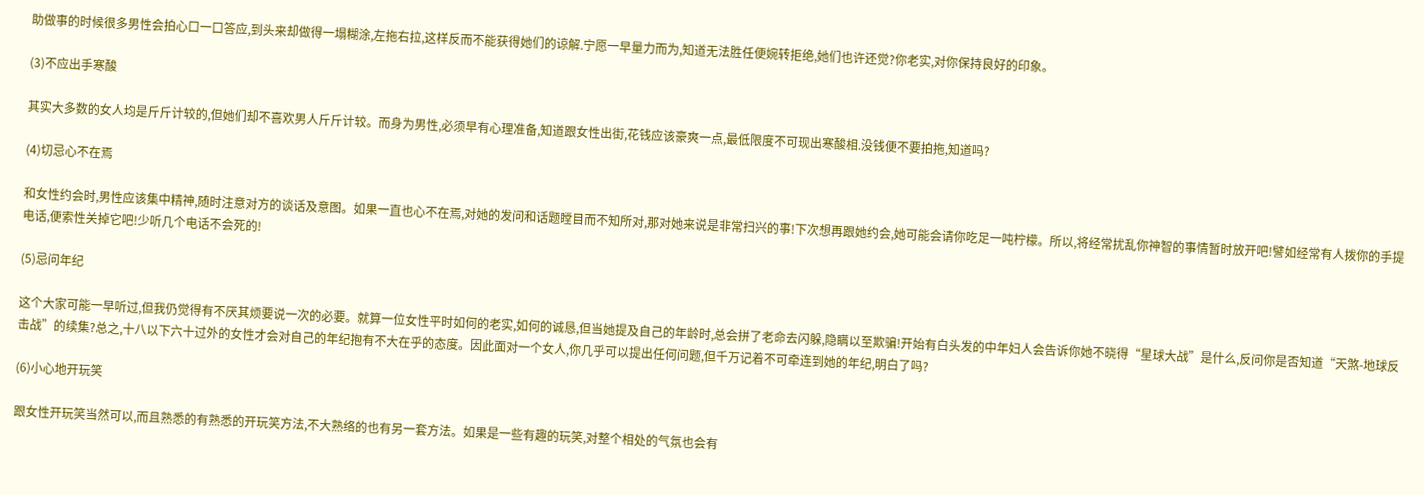助做事的时候很多男性会拍心口一口答应,到头来却做得一塌糊涂,左拖右拉,这样反而不能获得她们的谅解.宁愿一早量力而为,知道无法胜任便婉转拒绝,她们也许还觉?你老实,对你保持良好的印象。

(3)不应出手寒酸

其实大多数的女人均是斤斤计较的,但她们却不喜欢男人斤斤计较。而身为男性,必须早有心理准备,知道跟女性出街,花钱应该豪爽一点,最低限度不可现出寒酸相.没钱便不要拍拖,知道吗?

(4)切忌心不在焉

和女性约会时,男性应该集中精神,随时注意对方的谈话及意图。如果一直也心不在焉,对她的发问和话题瞠目而不知所对,那对她来说是非常扫兴的事!下次想再跟她约会,她可能会请你吃足一吨柠檬。所以,将经常扰乱你神智的事情暂时放开吧!譬如经常有人拨你的手提电话,便索性关掉它吧!少听几个电话不会死的!

(5)忌问年纪

这个大家可能一早听过,但我仍觉得有不厌其烦要说一次的必要。就算一位女性平时如何的老实,如何的诚恳,但当她提及自己的年龄时,总会拼了老命去闪躲,隐瞒以至欺骗!开始有白头发的中年妇人会告诉你她不晓得“星球大战”是什么,反问你是否知道“天煞-地球反击战”的续集?总之,十八以下六十过外的女性才会对自己的年纪抱有不大在乎的态度。因此面对一个女人,你几乎可以提出任何问题,但千万记着不可牵连到她的年纪,明白了吗?

(6)小心地开玩笑

跟女性开玩笑当然可以,而且熟悉的有熟悉的开玩笑方法,不大熟络的也有另一套方法。如果是一些有趣的玩笑,对整个相处的气氛也会有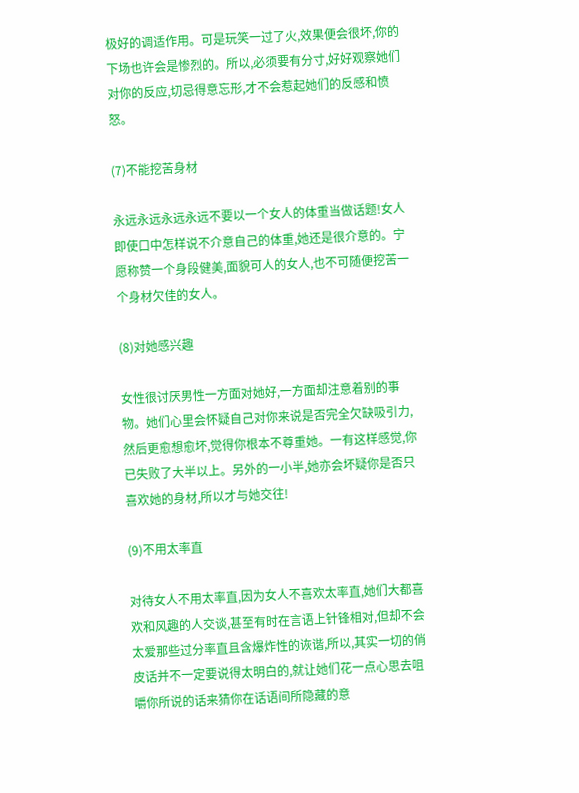极好的调适作用。可是玩笑一过了火,效果便会很坏,你的下场也许会是惨烈的。所以,必须要有分寸,好好观察她们对你的反应,切忌得意忘形,才不会惹起她们的反感和愤怒。

(7)不能挖苦身材

永远永远永远永远不要以一个女人的体重当做话题!女人即使口中怎样说不介意自己的体重,她还是很介意的。宁愿称赞一个身段健美,面貌可人的女人,也不可随便挖苦一个身材欠佳的女人。

(8)对她感兴趣

女性很讨厌男性一方面对她好,一方面却注意着别的事物。她们心里会怀疑自己对你来说是否完全欠缺吸引力,然后更愈想愈坏,觉得你根本不尊重她。一有这样感觉,你已失败了大半以上。另外的一小半,她亦会坏疑你是否只喜欢她的身材,所以才与她交往!

(9)不用太率直

对待女人不用太率直,因为女人不喜欢太率直,她们大都喜欢和风趣的人交谈,甚至有时在言语上针锋相对,但却不会太爱那些过分率直且含爆炸性的诙谐,所以,其实一切的俏皮话并不一定要说得太明白的,就让她们花一点心思去咀嚼你所说的话来猜你在话语间所隐藏的意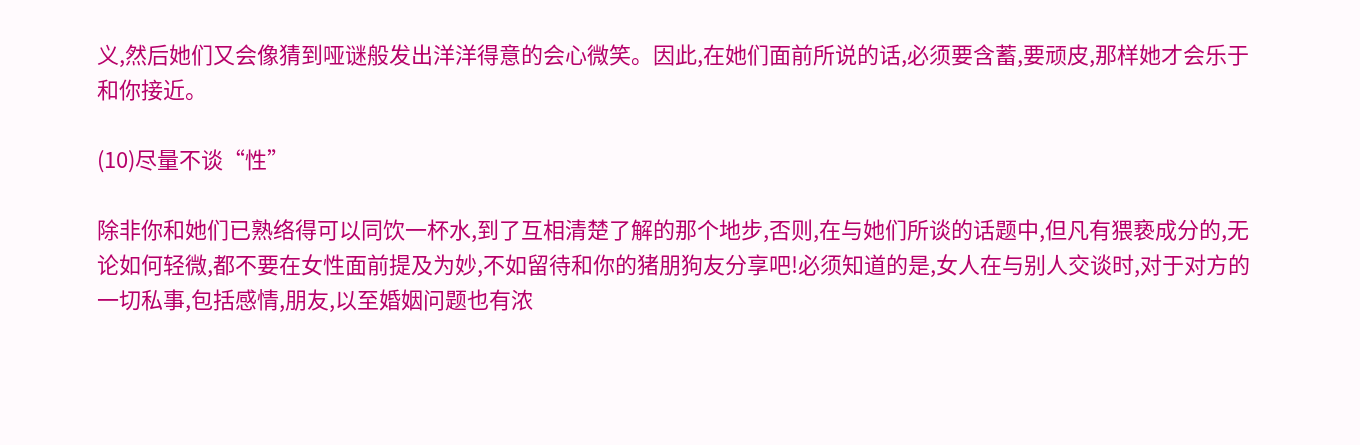义,然后她们又会像猜到哑谜般发出洋洋得意的会心微笑。因此,在她们面前所说的话,必须要含蓄,要顽皮,那样她才会乐于和你接近。

(10)尽量不谈“性”

除非你和她们已熟络得可以同饮一杯水,到了互相清楚了解的那个地步,否则,在与她们所谈的话题中,但凡有猥亵成分的,无论如何轻微,都不要在女性面前提及为妙,不如留待和你的猪朋狗友分享吧!必须知道的是,女人在与别人交谈时,对于对方的一切私事,包括感情,朋友,以至婚姻问题也有浓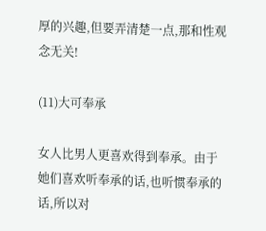厚的兴趣,但要弄清楚一点,那和性观念无关!

(11)大可奉承

女人比男人更喜欢得到奉承。由于她们喜欢听奉承的话,也听惯奉承的话,所以对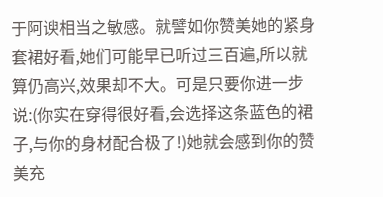于阿谀相当之敏感。就譬如你赞美她的紧身套裙好看,她们可能早已听过三百遍,所以就算仍高兴,效果却不大。可是只要你进一步说:(你实在穿得很好看,会选择这条蓝色的裙子,与你的身材配合极了!)她就会感到你的赞美充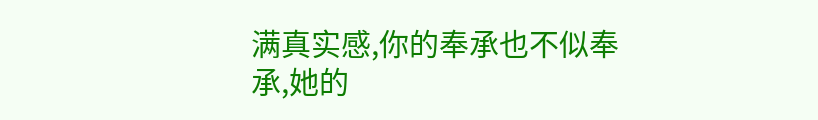满真实感,你的奉承也不似奉承,她的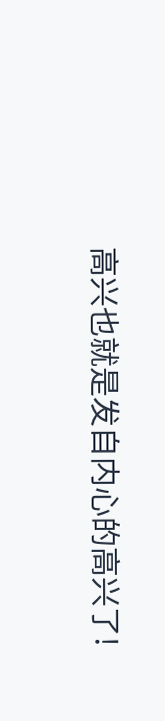高兴也就是发自内心的高兴了!